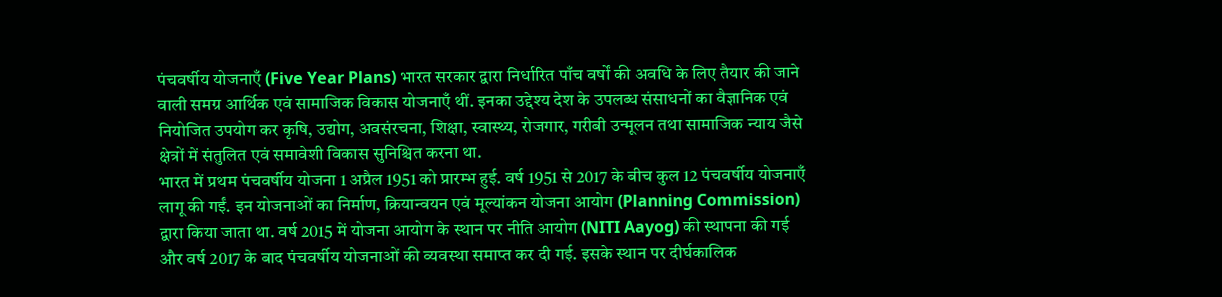पंचवर्षीय योजनाएँ (Five Year Plans) भारत सरकार द्वारा निर्धारित पाँच वर्षों की अवधि के लिए तैयार की जाने वाली समग्र आर्थिक एवं सामाजिक विकास योजनाएँ थीं. इनका उद्देश्य देश के उपलब्ध संसाधनों का वैज्ञानिक एवं नियोजित उपयोग कर कृषि, उद्योग, अवसंरचना, शिक्षा, स्वास्थ्य, रोजगार, गरीबी उन्मूलन तथा सामाजिक न्याय जैसे क्षेत्रों में संतुलित एवं समावेशी विकास सुनिश्चित करना था.
भारत में प्रथम पंचवर्षीय योजना 1 अप्रैल 1951 को प्रारम्भ हुई. वर्ष 1951 से 2017 के बीच कुल 12 पंचवर्षीय योजनाएँ लागू की गईं. इन योजनाओं का निर्माण, क्रियान्वयन एवं मूल्यांकन योजना आयोग (Planning Commission) द्वारा किया जाता था. वर्ष 2015 में योजना आयोग के स्थान पर नीति आयोग (NITI Aayog) की स्थापना की गई और वर्ष 2017 के बाद पंचवर्षीय योजनाओं की व्यवस्था समाप्त कर दी गई. इसके स्थान पर दीर्घकालिक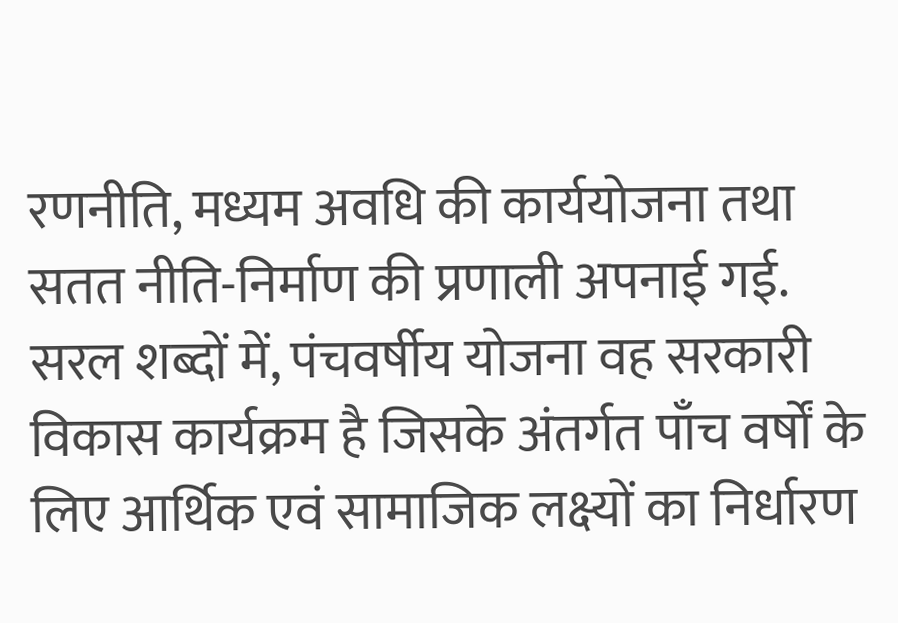रणनीति, मध्यम अवधि की कार्ययोजना तथा सतत नीति-निर्माण की प्रणाली अपनाई गई.
सरल शब्दों में, पंचवर्षीय योजना वह सरकारी विकास कार्यक्रम है जिसके अंतर्गत पाँच वर्षों के लिए आर्थिक एवं सामाजिक लक्ष्यों का निर्धारण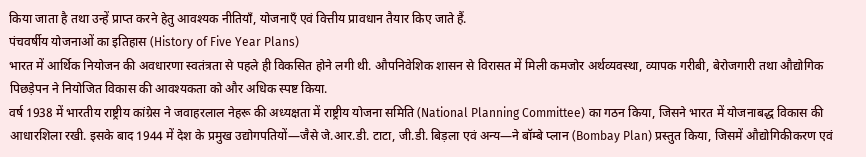किया जाता है तथा उन्हें प्राप्त करने हेतु आवश्यक नीतियाँ, योजनाएँ एवं वित्तीय प्रावधान तैयार किए जाते हैं.
पंचवर्षीय योजनाओं का इतिहास (History of Five Year Plans)
भारत में आर्थिक नियोजन की अवधारणा स्वतंत्रता से पहले ही विकसित होने लगी थी. औपनिवेशिक शासन से विरासत में मिली कमजोर अर्थव्यवस्था, व्यापक गरीबी, बेरोजगारी तथा औद्योगिक पिछड़ेपन ने नियोजित विकास की आवश्यकता को और अधिक स्पष्ट किया.
वर्ष 1938 में भारतीय राष्ट्रीय कांग्रेस ने जवाहरलाल नेहरू की अध्यक्षता में राष्ट्रीय योजना समिति (National Planning Committee) का गठन किया, जिसने भारत में योजनाबद्ध विकास की आधारशिला रखी. इसके बाद 1944 में देश के प्रमुख उद्योगपतियों—जैसे जे.आर.डी. टाटा, जी.डी. बिड़ला एवं अन्य—ने बॉम्बे प्लान (Bombay Plan) प्रस्तुत किया, जिसमें औद्योगिकीकरण एवं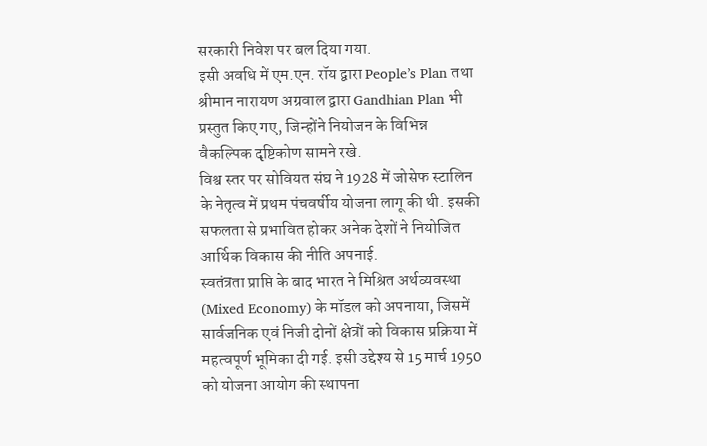सरकारी निवेश पर बल दिया गया.
इसी अवधि में एम.एन. रॉय द्वारा People’s Plan तथा श्रीमान नारायण अग्रवाल द्वारा Gandhian Plan भी प्रस्तुत किए गए, जिन्होंने नियोजन के विभिन्न वैकल्पिक दृष्टिकोण सामने रखे.
विश्व स्तर पर सोवियत संघ ने 1928 में जोसेफ स्टालिन के नेतृत्व में प्रथम पंचवर्षीय योजना लागू की थी. इसकी सफलता से प्रभावित होकर अनेक देशों ने नियोजित आर्थिक विकास की नीति अपनाई.
स्वतंत्रता प्राप्ति के बाद भारत ने मिश्रित अर्थव्यवस्था (Mixed Economy) के मॉडल को अपनाया, जिसमें सार्वजनिक एवं निजी दोनों क्षेत्रों को विकास प्रक्रिया में महत्वपूर्ण भूमिका दी गई. इसी उद्देश्य से 15 मार्च 1950 को योजना आयोग की स्थापना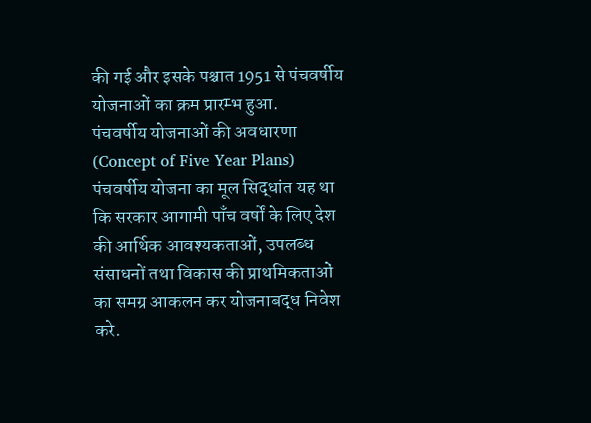की गई और इसके पश्चात 1951 से पंचवर्षीय योजनाओं का क्रम प्रारम्भ हुआ.
पंचवर्षीय योजनाओं की अवधारणा (Concept of Five Year Plans)
पंचवर्षीय योजना का मूल सिद्धांत यह था कि सरकार आगामी पाँच वर्षों के लिए देश की आर्थिक आवश्यकताओं, उपलब्ध संसाधनों तथा विकास की प्राथमिकताओं का समग्र आकलन कर योजनाबद्ध निवेश करे.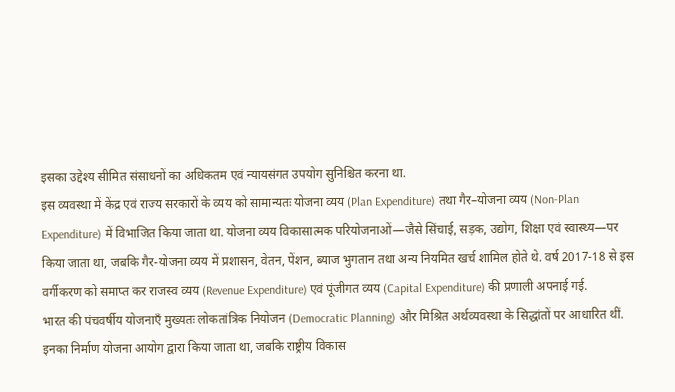इसका उद्देश्य सीमित संसाधनों का अधिकतम एवं न्यायसंगत उपयोग सुनिश्चित करना था.
इस व्यवस्था में केंद्र एवं राज्य सरकारों के व्यय को सामान्यतः योजना व्यय (Plan Expenditure) तथा गैर–योजना व्यय (Non-Plan Expenditure) में विभाजित किया जाता था. योजना व्यय विकासात्मक परियोजनाओं—जैसे सिंचाई, सड़क, उद्योग, शिक्षा एवं स्वास्थ्य—पर किया जाता था, जबकि गैर-योजना व्यय में प्रशासन, वेतन, पेंशन, ब्याज भुगतान तथा अन्य नियमित खर्च शामिल होते थे. वर्ष 2017-18 से इस वर्गीकरण को समाप्त कर राजस्व व्यय (Revenue Expenditure) एवं पूंजीगत व्यय (Capital Expenditure) की प्रणाली अपनाई गई.
भारत की पंचवर्षीय योजनाएँ मुख्यतः लोकतांत्रिक नियोजन (Democratic Planning) और मिश्रित अर्थव्यवस्था के सिद्धांतों पर आधारित थीं. इनका निर्माण योजना आयोग द्वारा किया जाता था, जबकि राष्ट्रीय विकास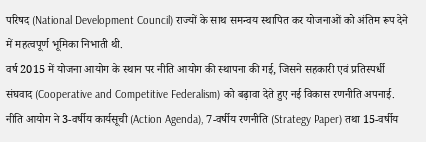परिषद (National Development Council) राज्यों के साथ समन्वय स्थापित कर योजनाओं को अंतिम रूप देने में महत्वपूर्ण भूमिका निभाती थी.
वर्ष 2015 में योजना आयोग के स्थान पर नीति आयोग की स्थापना की गई, जिसने सहकारी एवं प्रतिस्पर्धी संघवाद (Cooperative and Competitive Federalism) को बढ़ावा देते हुए नई विकास रणनीति अपनाई. नीति आयोग ने 3-वर्षीय कार्यसूची (Action Agenda), 7-वर्षीय रणनीति (Strategy Paper) तथा 15-वर्षीय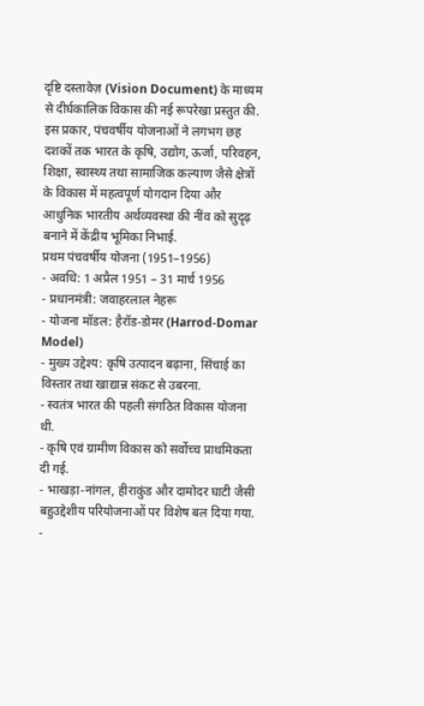दृष्टि दस्तावेज़ (Vision Document) के माध्यम से दीर्घकालिक विकास की नई रूपरेखा प्रस्तुत की.
इस प्रकार, पंचवर्षीय योजनाओं ने लगभग छह दशकों तक भारत के कृषि, उद्योग, ऊर्जा, परिवहन, शिक्षा, स्वास्थ्य तथा सामाजिक कल्याण जैसे क्षेत्रों के विकास में महत्वपूर्ण योगदान दिया और आधुनिक भारतीय अर्थव्यवस्था की नींव को सुदृढ़ बनाने में केंद्रीय भूमिका निभाई.
प्रथम पंचवर्षीय योजना (1951–1956)
- अवधि: 1 अप्रैल 1951 – 31 मार्च 1956
- प्रधानमंत्री: जवाहरलाल नेहरू
- योजना मॉडल: हैरॉड-डोमर (Harrod-Domar Model)
- मुख्य उद्देश्य: कृषि उत्पादन बढ़ाना, सिंचाई का विस्तार तथा खाद्यान्न संकट से उबरना.
- स्वतंत्र भारत की पहली संगठित विकास योजना थी.
- कृषि एवं ग्रामीण विकास को सर्वोच्च प्राथमिकता दी गई.
- भाखड़ा-नांगल, हीराकुंड और दामोदर घाटी जैसी बहुउद्देशीय परियोजनाओं पर विशेष बल दिया गया.
-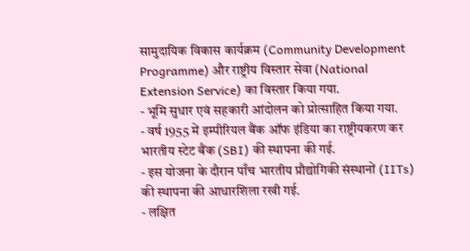सामुदायिक विकास कार्यक्रम (Community Development Programme) और राष्ट्रीय विस्तार सेवा (National Extension Service) का विस्तार किया गया.
- भूमि सुधार एवं सहकारी आंदोलन को प्रोत्साहित किया गया.
- वर्ष 1955 में इम्पीरियल बैंक ऑफ इंडिया का राष्ट्रीयकरण कर भारतीय स्टेट बैंक (SBI) की स्थापना की गई.
- इस योजना के दौरान पाँच भारतीय प्रौद्योगिकी संस्थानों (IITs) की स्थापना की आधारशिला रखी गई.
- लक्षित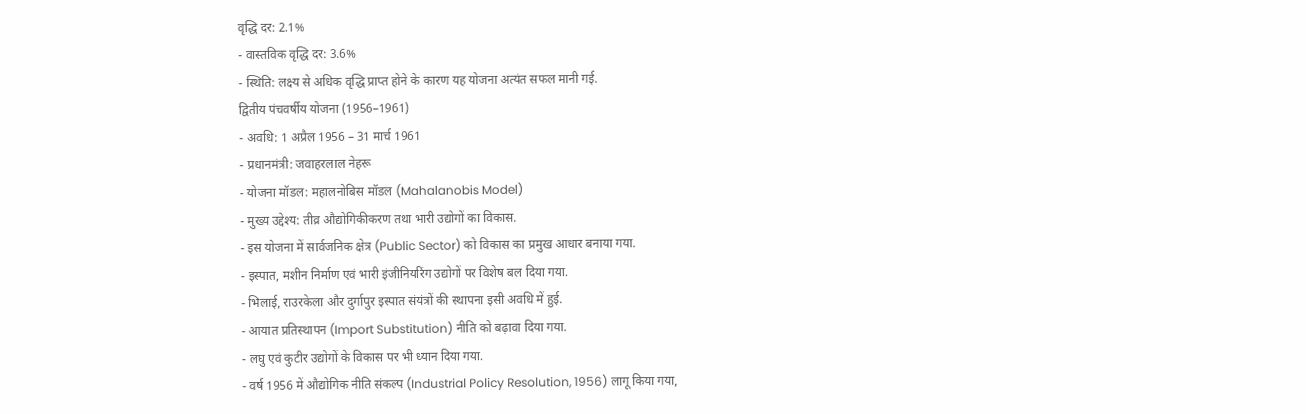वृद्धि दर: 2.1%
- वास्तविक वृद्धि दर: 3.6%
- स्थिति: लक्ष्य से अधिक वृद्धि प्राप्त होने के कारण यह योजना अत्यंत सफल मानी गई.
द्वितीय पंचवर्षीय योजना (1956–1961)
- अवधि: 1 अप्रैल 1956 – 31 मार्च 1961
- प्रधानमंत्री: जवाहरलाल नेहरू
- योजना मॉडल: महालनोबिस मॉडल (Mahalanobis Model)
- मुख्य उद्देश्य: तीव्र औद्योगिकीकरण तथा भारी उद्योगों का विकास.
- इस योजना में सार्वजनिक क्षेत्र (Public Sector) को विकास का प्रमुख आधार बनाया गया.
- इस्पात, मशीन निर्माण एवं भारी इंजीनियरिंग उद्योगों पर विशेष बल दिया गया.
- भिलाई, राउरकेला और दुर्गापुर इस्पात संयंत्रों की स्थापना इसी अवधि में हुई.
- आयात प्रतिस्थापन (Import Substitution) नीति को बढ़ावा दिया गया.
- लघु एवं कुटीर उद्योगों के विकास पर भी ध्यान दिया गया.
- वर्ष 1956 में औद्योगिक नीति संकल्प (Industrial Policy Resolution, 1956) लागू किया गया,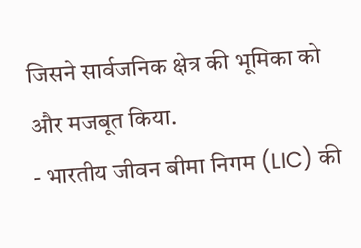जिसने सार्वजनिक क्षेत्र की भूमिका को और मजबूत किया.
- भारतीय जीवन बीमा निगम (LIC) की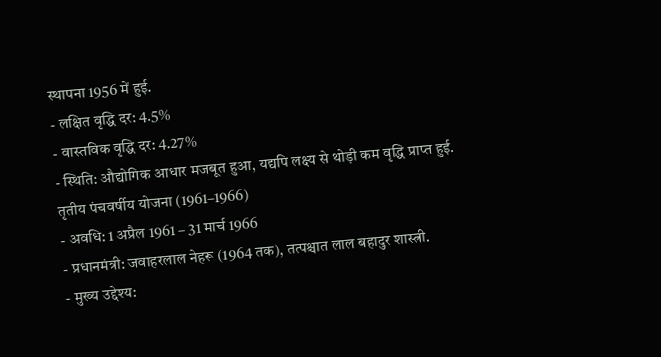स्थापना 1956 में हुई.
- लक्षित वृद्धि दर: 4.5%
- वास्तविक वृद्धि दर: 4.27%
- स्थिति: औद्योगिक आधार मजबूत हुआ, यद्यपि लक्ष्य से थोड़ी कम वृद्धि प्राप्त हुई.
तृतीय पंचवर्षीय योजना (1961–1966)
- अवधि: 1 अप्रैल 1961 – 31 मार्च 1966
- प्रधानमंत्री: जवाहरलाल नेहरू (1964 तक), तत्पश्चात लाल बहादुर शास्त्री.
- मुख्य उद्देश्य: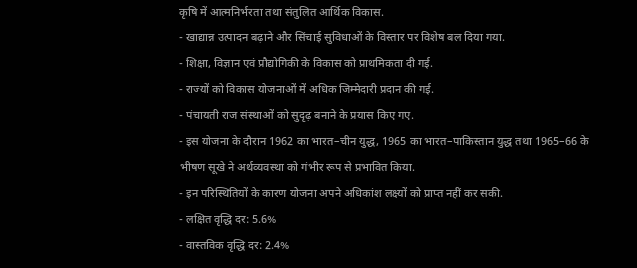कृषि में आत्मनिर्भरता तथा संतुलित आर्थिक विकास.
- खाद्यान्न उत्पादन बढ़ाने और सिंचाई सुविधाओं के विस्तार पर विशेष बल दिया गया.
- शिक्षा, विज्ञान एवं प्रौद्योगिकी के विकास को प्राथमिकता दी गई.
- राज्यों को विकास योजनाओं में अधिक जिम्मेदारी प्रदान की गई.
- पंचायती राज संस्थाओं को सुदृढ़ बनाने के प्रयास किए गए.
- इस योजना के दौरान 1962 का भारत–चीन युद्ध, 1965 का भारत–पाकिस्तान युद्ध तथा 1965–66 के भीषण सूखे ने अर्थव्यवस्था को गंभीर रूप से प्रभावित किया.
- इन परिस्थितियों के कारण योजना अपने अधिकांश लक्ष्यों को प्राप्त नहीं कर सकी.
- लक्षित वृद्धि दर: 5.6%
- वास्तविक वृद्धि दर: 2.4%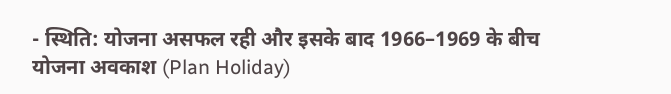- स्थिति: योजना असफल रही और इसके बाद 1966–1969 के बीच योजना अवकाश (Plan Holiday)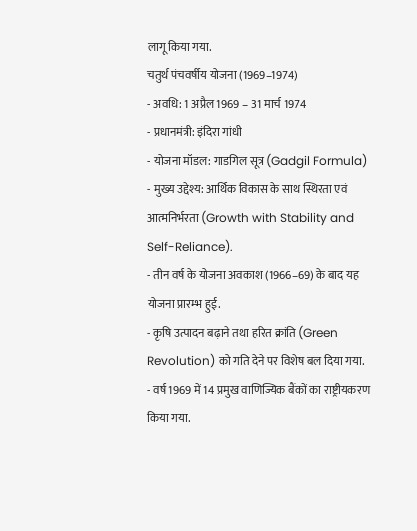लागू किया गया.
चतुर्थ पंचवर्षीय योजना (1969–1974)
- अवधि: 1 अप्रैल 1969 – 31 मार्च 1974
- प्रधानमंत्री: इंदिरा गांधी
- योजना मॉडल: गाडगिल सूत्र (Gadgil Formula)
- मुख्य उद्देश्य: आर्थिक विकास के साथ स्थिरता एवं आत्मनिर्भरता (Growth with Stability and Self-Reliance).
- तीन वर्ष के योजना अवकाश (1966–69) के बाद यह योजना प्रारम्भ हुई.
- कृषि उत्पादन बढ़ाने तथा हरित क्रांति (Green Revolution) को गति देने पर विशेष बल दिया गया.
- वर्ष 1969 में 14 प्रमुख वाणिज्यिक बैंकों का राष्ट्रीयकरण किया गया.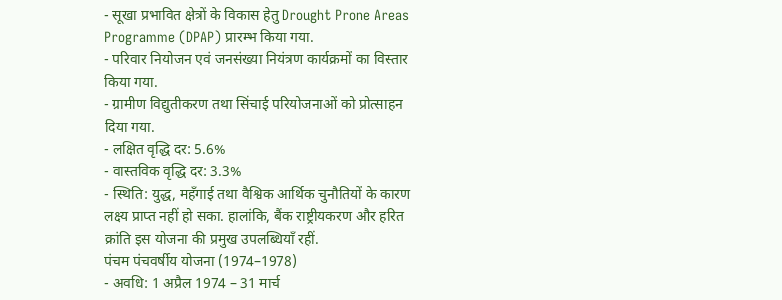- सूखा प्रभावित क्षेत्रों के विकास हेतु Drought Prone Areas Programme (DPAP) प्रारम्भ किया गया.
- परिवार नियोजन एवं जनसंख्या नियंत्रण कार्यक्रमों का विस्तार किया गया.
- ग्रामीण विद्युतीकरण तथा सिंचाई परियोजनाओं को प्रोत्साहन दिया गया.
- लक्षित वृद्धि दर: 5.6%
- वास्तविक वृद्धि दर: 3.3%
- स्थिति: युद्ध, महँगाई तथा वैश्विक आर्थिक चुनौतियों के कारण लक्ष्य प्राप्त नहीं हो सका. हालांकि, बैंक राष्ट्रीयकरण और हरित क्रांति इस योजना की प्रमुख उपलब्धियाँ रहीं.
पंचम पंचवर्षीय योजना (1974–1978)
- अवधि: 1 अप्रैल 1974 – 31 मार्च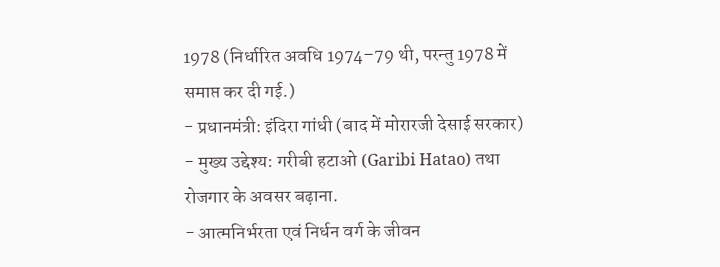1978 (निर्धारित अवधि 1974–79 थी, परन्तु 1978 में समाप्त कर दी गई.)
- प्रधानमंत्री: इंदिरा गांधी (बाद में मोरारजी देसाई सरकार)
- मुख्य उद्देश्य: गरीबी हटाओ (Garibi Hatao) तथा रोजगार के अवसर बढ़ाना.
- आत्मनिर्भरता एवं निर्धन वर्ग के जीवन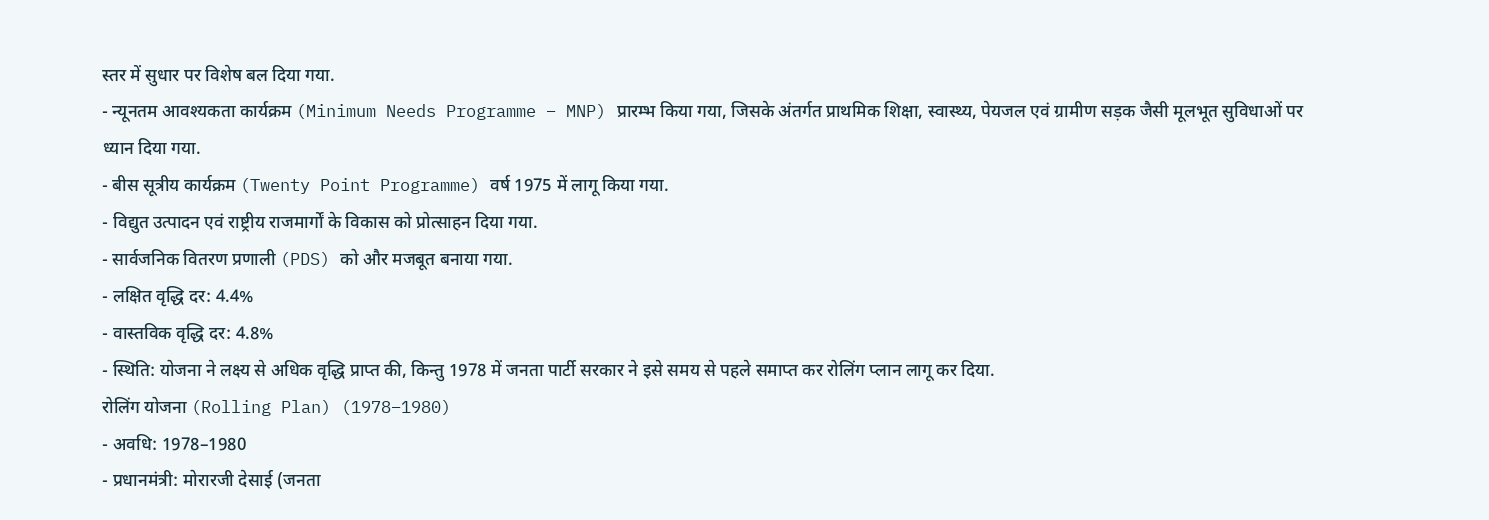स्तर में सुधार पर विशेष बल दिया गया.
- न्यूनतम आवश्यकता कार्यक्रम (Minimum Needs Programme – MNP) प्रारम्भ किया गया, जिसके अंतर्गत प्राथमिक शिक्षा, स्वास्थ्य, पेयजल एवं ग्रामीण सड़क जैसी मूलभूत सुविधाओं पर ध्यान दिया गया.
- बीस सूत्रीय कार्यक्रम (Twenty Point Programme) वर्ष 1975 में लागू किया गया.
- विद्युत उत्पादन एवं राष्ट्रीय राजमार्गों के विकास को प्रोत्साहन दिया गया.
- सार्वजनिक वितरण प्रणाली (PDS) को और मजबूत बनाया गया.
- लक्षित वृद्धि दर: 4.4%
- वास्तविक वृद्धि दर: 4.8%
- स्थिति: योजना ने लक्ष्य से अधिक वृद्धि प्राप्त की, किन्तु 1978 में जनता पार्टी सरकार ने इसे समय से पहले समाप्त कर रोलिंग प्लान लागू कर दिया.
रोलिंग योजना (Rolling Plan) (1978–1980)
- अवधि: 1978–1980
- प्रधानमंत्री: मोरारजी देसाई (जनता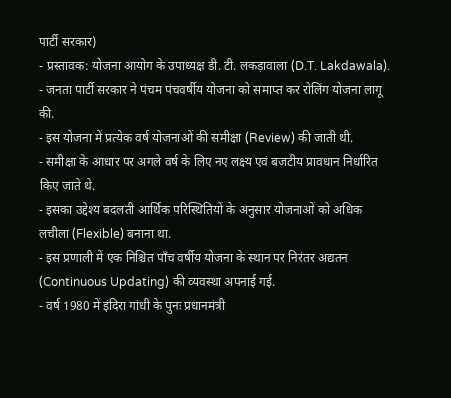पार्टी सरकार)
- प्रस्तावक: योजना आयोग के उपाध्यक्ष डी. टी. लकड़ावाला (D.T. Lakdawala).
- जनता पार्टी सरकार ने पंचम पंचवर्षीय योजना को समाप्त कर रोलिंग योजना लागू की.
- इस योजना में प्रत्येक वर्ष योजनाओं की समीक्षा (Review) की जाती थी.
- समीक्षा के आधार पर अगले वर्ष के लिए नए लक्ष्य एवं बजटीय प्रावधान निर्धारित किए जाते थे.
- इसका उद्देश्य बदलती आर्थिक परिस्थितियों के अनुसार योजनाओं को अधिक लचीला (Flexible) बनाना था.
- इस प्रणाली में एक निश्चित पाँच वर्षीय योजना के स्थान पर निरंतर अद्यतन (Continuous Updating) की व्यवस्था अपनाई गई.
- वर्ष 1980 में इंदिरा गांधी के पुनः प्रधानमंत्री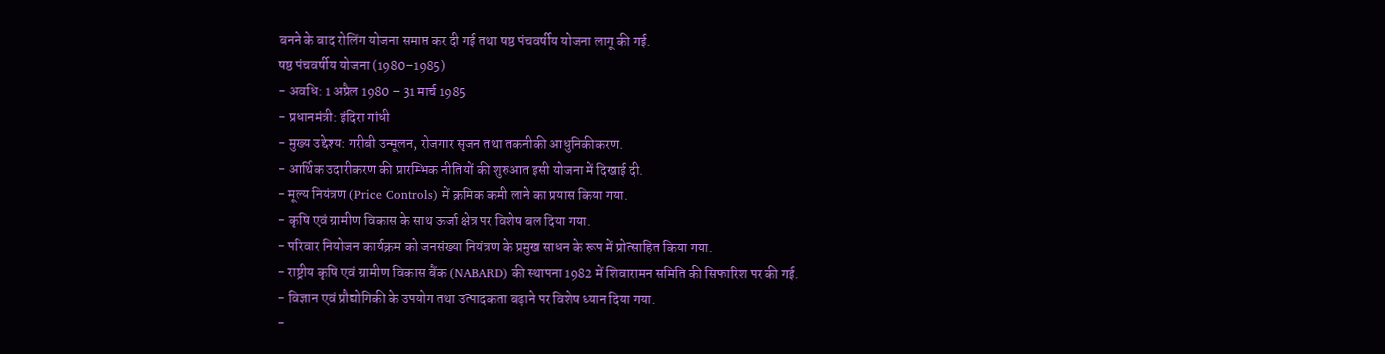बनने के बाद रोलिंग योजना समाप्त कर दी गई तथा षष्ठ पंचवर्षीय योजना लागू की गई.
षष्ठ पंचवर्षीय योजना (1980–1985)
- अवधि: 1 अप्रैल 1980 – 31 मार्च 1985
- प्रधानमंत्री: इंदिरा गांधी
- मुख्य उद्देश्य: गरीबी उन्मूलन, रोजगार सृजन तथा तकनीकी आधुनिकीकरण.
- आर्थिक उदारीकरण की प्रारम्भिक नीतियों की शुरुआत इसी योजना में दिखाई दी.
- मूल्य नियंत्रण (Price Controls) में क्रमिक कमी लाने का प्रयास किया गया.
- कृषि एवं ग्रामीण विकास के साथ ऊर्जा क्षेत्र पर विशेष बल दिया गया.
- परिवार नियोजन कार्यक्रम को जनसंख्या नियंत्रण के प्रमुख साधन के रूप में प्रोत्साहित किया गया.
- राष्ट्रीय कृषि एवं ग्रामीण विकास बैंक (NABARD) की स्थापना 1982 में शिवारामन समिति की सिफारिश पर की गई.
- विज्ञान एवं प्रौद्योगिकी के उपयोग तथा उत्पादकता बढ़ाने पर विशेष ध्यान दिया गया.
-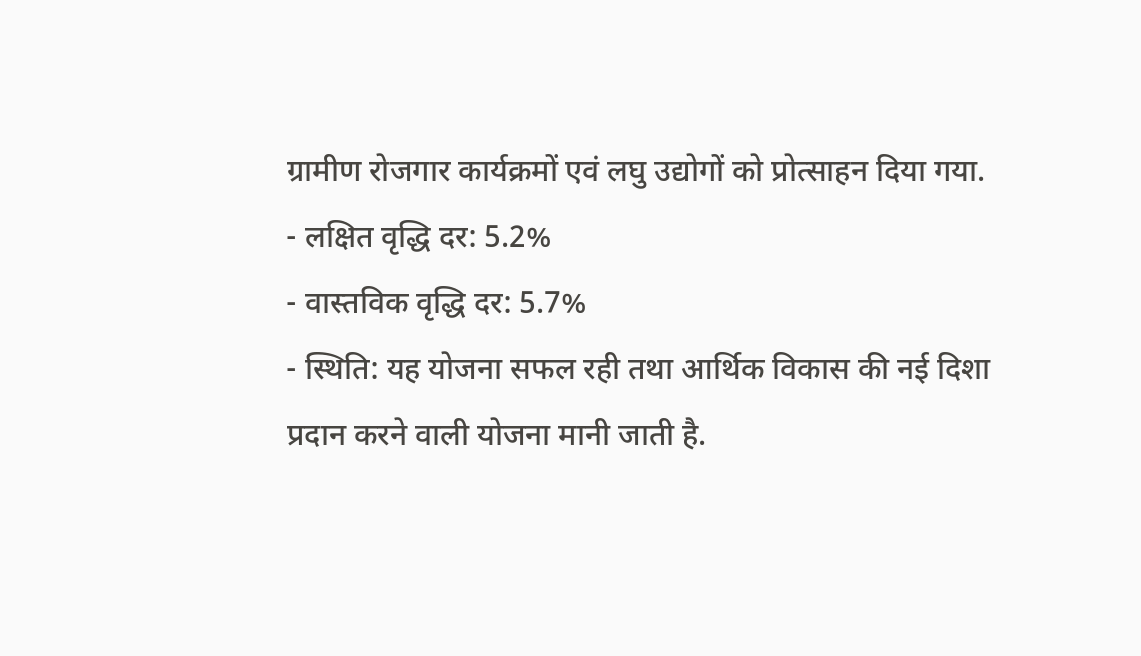ग्रामीण रोजगार कार्यक्रमों एवं लघु उद्योगों को प्रोत्साहन दिया गया.
- लक्षित वृद्धि दर: 5.2%
- वास्तविक वृद्धि दर: 5.7%
- स्थिति: यह योजना सफल रही तथा आर्थिक विकास की नई दिशा प्रदान करने वाली योजना मानी जाती है.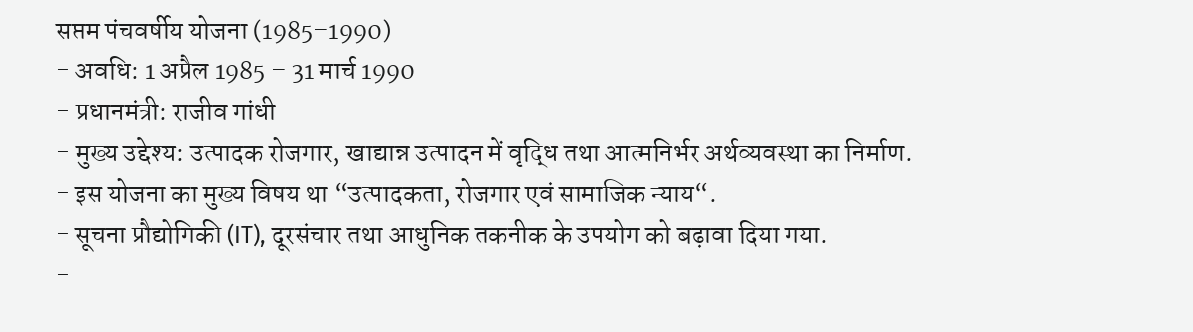सप्तम पंचवर्षीय योजना (1985–1990)
- अवधि: 1 अप्रैल 1985 – 31 मार्च 1990
- प्रधानमंत्री: राजीव गांधी
- मुख्य उद्देश्य: उत्पादक रोजगार, खाद्यान्न उत्पादन में वृद्धि तथा आत्मनिर्भर अर्थव्यवस्था का निर्माण.
- इस योजना का मुख्य विषय था “उत्पादकता, रोजगार एवं सामाजिक न्याय“.
- सूचना प्रौद्योगिकी (IT), दूरसंचार तथा आधुनिक तकनीक के उपयोग को बढ़ावा दिया गया.
-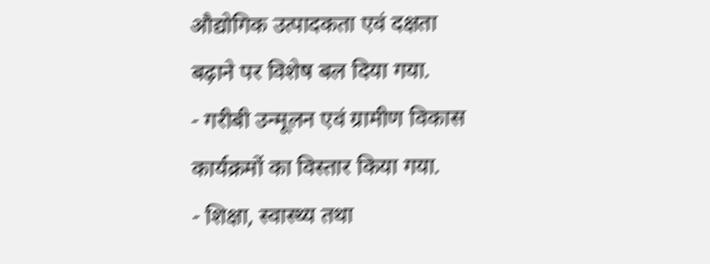औद्योगिक उत्पादकता एवं दक्षता बढ़ाने पर विशेष बल दिया गया.
- गरीबी उन्मूलन एवं ग्रामीण विकास कार्यक्रमों का विस्तार किया गया.
- शिक्षा, स्वास्थ्य तथा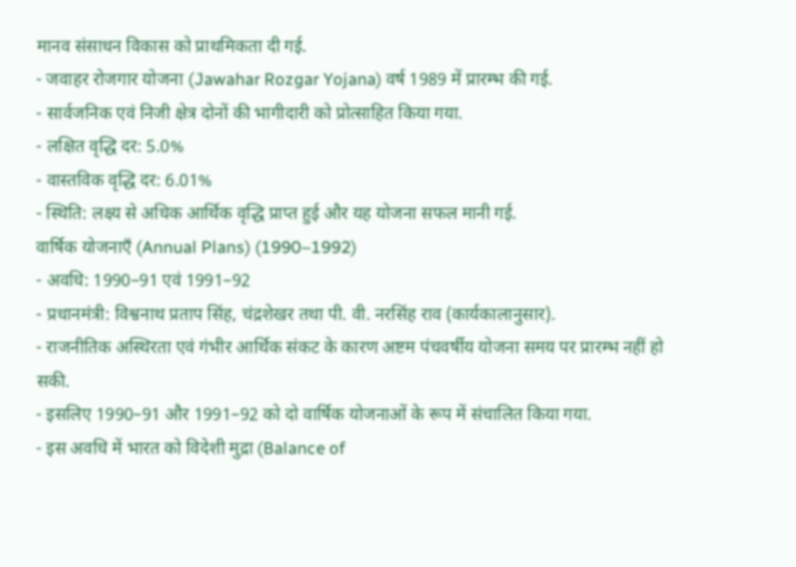मानव संसाधन विकास को प्राथमिकता दी गई.
- जवाहर रोजगार योजना (Jawahar Rozgar Yojana) वर्ष 1989 में प्रारम्भ की गई.
- सार्वजनिक एवं निजी क्षेत्र दोनों की भागीदारी को प्रोत्साहित किया गया.
- लक्षित वृद्धि दर: 5.0%
- वास्तविक वृद्धि दर: 6.01%
- स्थिति: लक्ष्य से अधिक आर्थिक वृद्धि प्राप्त हुई और यह योजना सफल मानी गई.
वार्षिक योजनाएँ (Annual Plans) (1990–1992)
- अवधि: 1990–91 एवं 1991–92
- प्रधानमंत्री: विश्वनाथ प्रताप सिंह, चंद्रशेखर तथा पी. वी. नरसिंह राव (कार्यकालानुसार).
- राजनीतिक अस्थिरता एवं गंभीर आर्थिक संकट के कारण अष्टम पंचवर्षीय योजना समय पर प्रारम्भ नहीं हो सकी.
- इसलिए 1990–91 और 1991–92 को दो वार्षिक योजनाओं के रूप में संचालित किया गया.
- इस अवधि में भारत को विदेशी मुद्रा (Balance of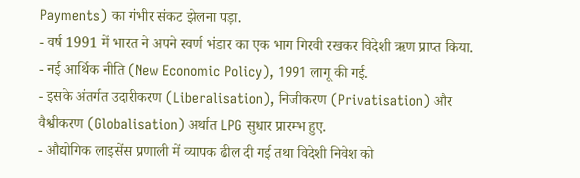Payments) का गंभीर संकट झेलना पड़ा.
- वर्ष 1991 में भारत ने अपने स्वर्ण भंडार का एक भाग गिरवी रखकर विदेशी ऋण प्राप्त किया.
- नई आर्थिक नीति (New Economic Policy), 1991 लागू की गई.
- इसके अंतर्गत उदारीकरण (Liberalisation), निजीकरण (Privatisation) और वैश्वीकरण (Globalisation) अर्थात LPG सुधार प्रारम्भ हुए.
- औद्योगिक लाइसेंस प्रणाली में व्यापक ढील दी गई तथा विदेशी निवेश को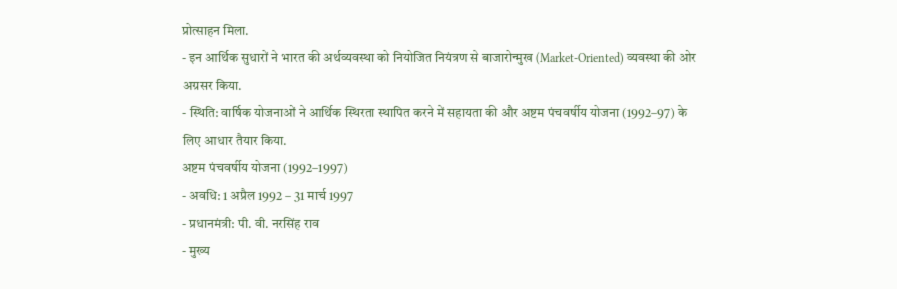प्रोत्साहन मिला.
- इन आर्थिक सुधारों ने भारत की अर्थव्यवस्था को नियोजित नियंत्रण से बाजारोन्मुख (Market-Oriented) व्यवस्था की ओर अग्रसर किया.
- स्थिति: वार्षिक योजनाओं ने आर्थिक स्थिरता स्थापित करने में सहायता की और अष्टम पंचवर्षीय योजना (1992–97) के लिए आधार तैयार किया.
अष्टम पंचवर्षीय योजना (1992–1997)
- अवधि: 1 अप्रैल 1992 – 31 मार्च 1997
- प्रधानमंत्री: पी. वी. नरसिंह राव
- मुख्य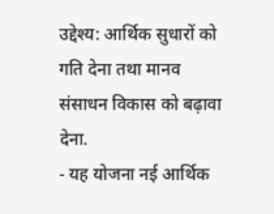उद्देश्य: आर्थिक सुधारों को गति देना तथा मानव संसाधन विकास को बढ़ावा देना.
- यह योजना नई आर्थिक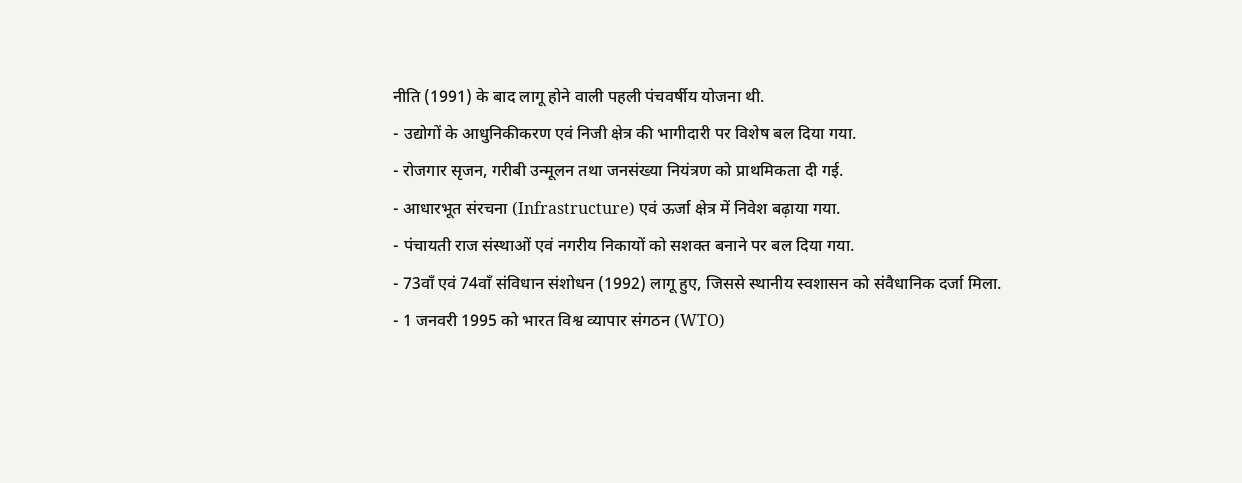नीति (1991) के बाद लागू होने वाली पहली पंचवर्षीय योजना थी.
- उद्योगों के आधुनिकीकरण एवं निजी क्षेत्र की भागीदारी पर विशेष बल दिया गया.
- रोजगार सृजन, गरीबी उन्मूलन तथा जनसंख्या नियंत्रण को प्राथमिकता दी गई.
- आधारभूत संरचना (Infrastructure) एवं ऊर्जा क्षेत्र में निवेश बढ़ाया गया.
- पंचायती राज संस्थाओं एवं नगरीय निकायों को सशक्त बनाने पर बल दिया गया.
- 73वाँ एवं 74वाँ संविधान संशोधन (1992) लागू हुए, जिससे स्थानीय स्वशासन को संवैधानिक दर्जा मिला.
- 1 जनवरी 1995 को भारत विश्व व्यापार संगठन (WTO)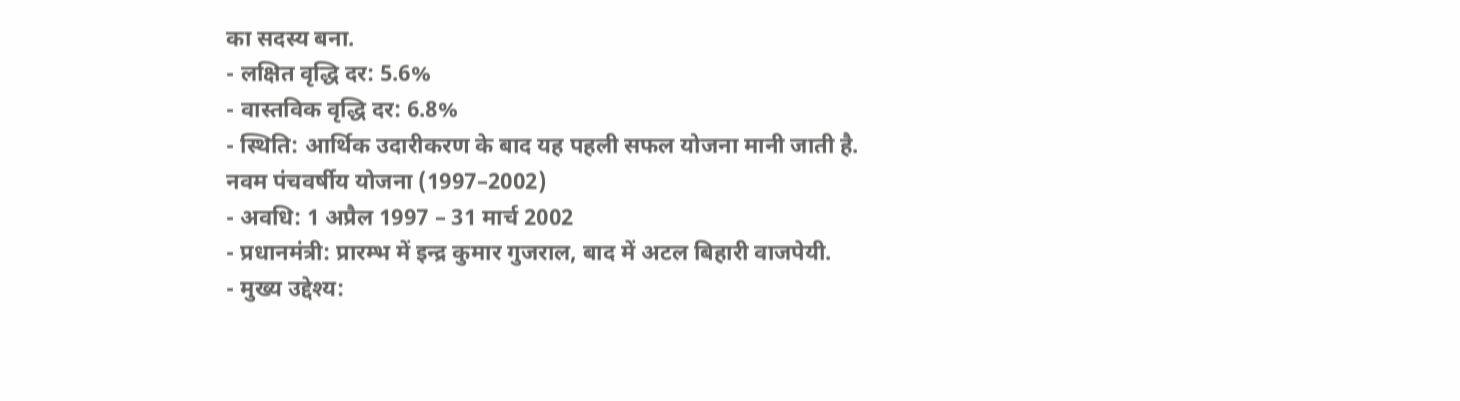का सदस्य बना.
- लक्षित वृद्धि दर: 5.6%
- वास्तविक वृद्धि दर: 6.8%
- स्थिति: आर्थिक उदारीकरण के बाद यह पहली सफल योजना मानी जाती है.
नवम पंचवर्षीय योजना (1997–2002)
- अवधि: 1 अप्रैल 1997 – 31 मार्च 2002
- प्रधानमंत्री: प्रारम्भ में इन्द्र कुमार गुजराल, बाद में अटल बिहारी वाजपेयी.
- मुख्य उद्देश्य: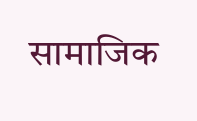सामाजिक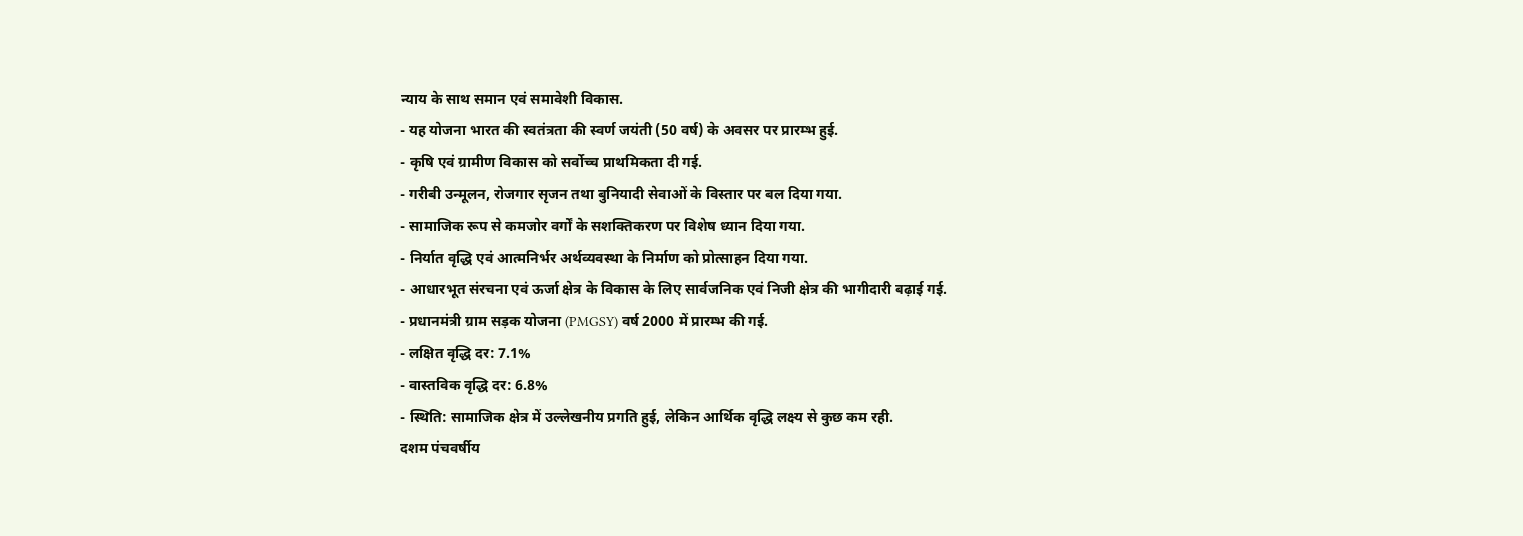न्याय के साथ समान एवं समावेशी विकास.
- यह योजना भारत की स्वतंत्रता की स्वर्ण जयंती (50 वर्ष) के अवसर पर प्रारम्भ हुई.
- कृषि एवं ग्रामीण विकास को सर्वोच्च प्राथमिकता दी गई.
- गरीबी उन्मूलन, रोजगार सृजन तथा बुनियादी सेवाओं के विस्तार पर बल दिया गया.
- सामाजिक रूप से कमजोर वर्गों के सशक्तिकरण पर विशेष ध्यान दिया गया.
- निर्यात वृद्धि एवं आत्मनिर्भर अर्थव्यवस्था के निर्माण को प्रोत्साहन दिया गया.
- आधारभूत संरचना एवं ऊर्जा क्षेत्र के विकास के लिए सार्वजनिक एवं निजी क्षेत्र की भागीदारी बढ़ाई गई.
- प्रधानमंत्री ग्राम सड़क योजना (PMGSY) वर्ष 2000 में प्रारम्भ की गई.
- लक्षित वृद्धि दर: 7.1%
- वास्तविक वृद्धि दर: 6.8%
- स्थिति: सामाजिक क्षेत्र में उल्लेखनीय प्रगति हुई, लेकिन आर्थिक वृद्धि लक्ष्य से कुछ कम रही.
दशम पंचवर्षीय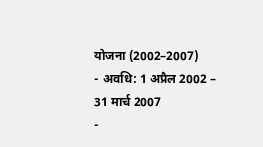योजना (2002–2007)
- अवधि: 1 अप्रैल 2002 – 31 मार्च 2007
-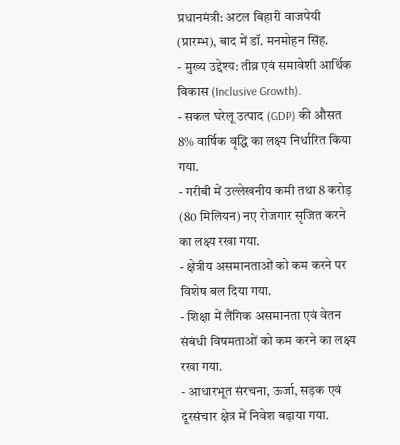प्रधानमंत्री: अटल बिहारी वाजपेयी (प्रारम्भ), बाद में डॉ. मनमोहन सिंह.
- मुख्य उद्देश्य: तीव्र एवं समावेशी आर्थिक विकास (Inclusive Growth).
- सकल घरेलू उत्पाद (GDP) की औसत 8% वार्षिक वृद्धि का लक्ष्य निर्धारित किया गया.
- गरीबी में उल्लेखनीय कमी तथा 8 करोड़ (80 मिलियन) नए रोजगार सृजित करने का लक्ष्य रखा गया.
- क्षेत्रीय असमानताओं को कम करने पर विशेष बल दिया गया.
- शिक्षा में लैंगिक असमानता एवं वेतन संबंधी विषमताओं को कम करने का लक्ष्य रखा गया.
- आधारभूत संरचना, ऊर्जा, सड़क एवं दूरसंचार क्षेत्र में निवेश बढ़ाया गया.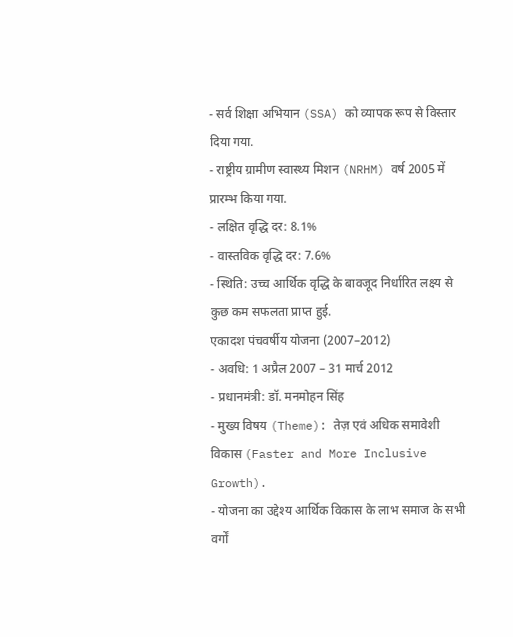- सर्व शिक्षा अभियान (SSA) को व्यापक रूप से विस्तार दिया गया.
- राष्ट्रीय ग्रामीण स्वास्थ्य मिशन (NRHM) वर्ष 2005 में प्रारम्भ किया गया.
- लक्षित वृद्धि दर: 8.1%
- वास्तविक वृद्धि दर: 7.6%
- स्थिति: उच्च आर्थिक वृद्धि के बावजूद निर्धारित लक्ष्य से कुछ कम सफलता प्राप्त हुई.
एकादश पंचवर्षीय योजना (2007–2012)
- अवधि: 1 अप्रैल 2007 – 31 मार्च 2012
- प्रधानमंत्री: डॉ. मनमोहन सिंह
- मुख्य विषय (Theme): तेज़ एवं अधिक समावेशी विकास (Faster and More Inclusive Growth).
- योजना का उद्देश्य आर्थिक विकास के लाभ समाज के सभी वर्गों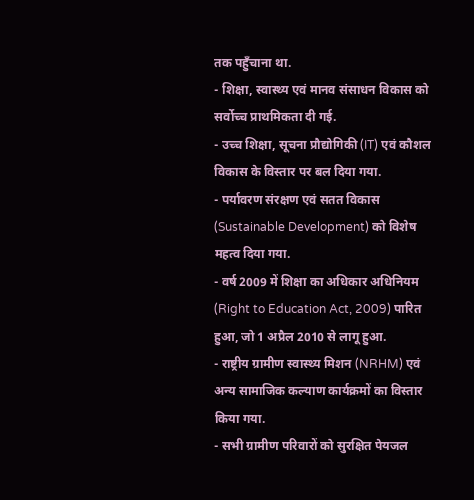तक पहुँचाना था.
- शिक्षा, स्वास्थ्य एवं मानव संसाधन विकास को सर्वोच्च प्राथमिकता दी गई.
- उच्च शिक्षा, सूचना प्रौद्योगिकी (IT) एवं कौशल विकास के विस्तार पर बल दिया गया.
- पर्यावरण संरक्षण एवं सतत विकास (Sustainable Development) को विशेष महत्व दिया गया.
- वर्ष 2009 में शिक्षा का अधिकार अधिनियम (Right to Education Act, 2009) पारित हुआ, जो 1 अप्रैल 2010 से लागू हुआ.
- राष्ट्रीय ग्रामीण स्वास्थ्य मिशन (NRHM) एवं अन्य सामाजिक कल्याण कार्यक्रमों का विस्तार किया गया.
- सभी ग्रामीण परिवारों को सुरक्षित पेयजल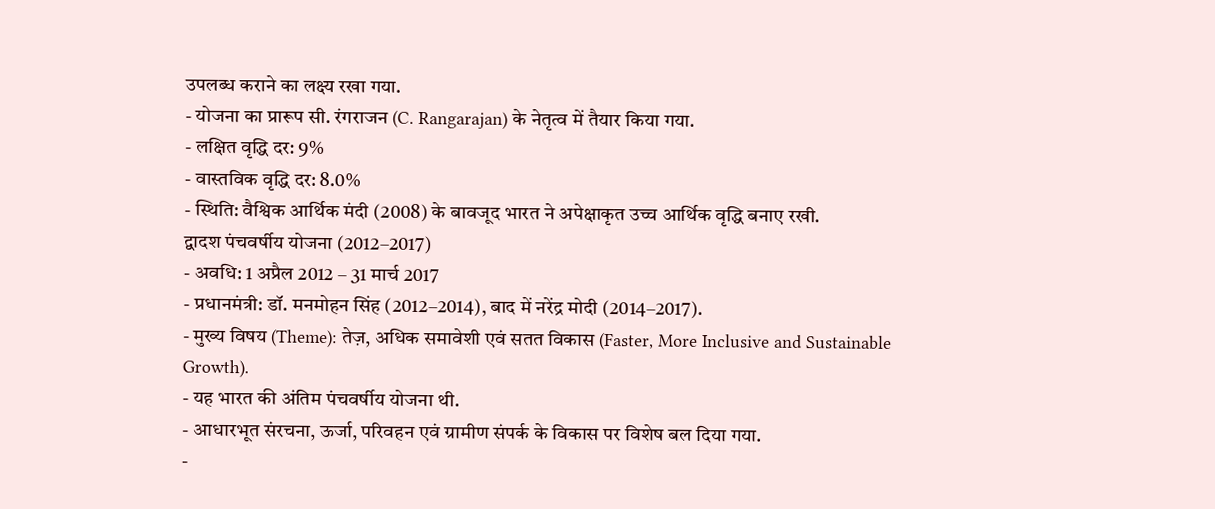उपलब्ध कराने का लक्ष्य रखा गया.
- योजना का प्रारूप सी. रंगराजन (C. Rangarajan) के नेतृत्व में तैयार किया गया.
- लक्षित वृद्धि दर: 9%
- वास्तविक वृद्धि दर: 8.0%
- स्थिति: वैश्विक आर्थिक मंदी (2008) के बावजूद भारत ने अपेक्षाकृत उच्च आर्थिक वृद्धि बनाए रखी.
द्वादश पंचवर्षीय योजना (2012–2017)
- अवधि: 1 अप्रैल 2012 – 31 मार्च 2017
- प्रधानमंत्री: डॉ. मनमोहन सिंह (2012–2014), बाद में नरेंद्र मोदी (2014–2017).
- मुख्य विषय (Theme): तेज़, अधिक समावेशी एवं सतत विकास (Faster, More Inclusive and Sustainable Growth).
- यह भारत की अंतिम पंचवर्षीय योजना थी.
- आधारभूत संरचना, ऊर्जा, परिवहन एवं ग्रामीण संपर्क के विकास पर विशेष बल दिया गया.
-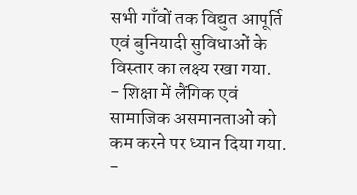सभी गाँवों तक विद्युत आपूर्ति एवं बुनियादी सुविधाओं के विस्तार का लक्ष्य रखा गया.
- शिक्षा में लैंगिक एवं सामाजिक असमानताओं को कम करने पर ध्यान दिया गया.
-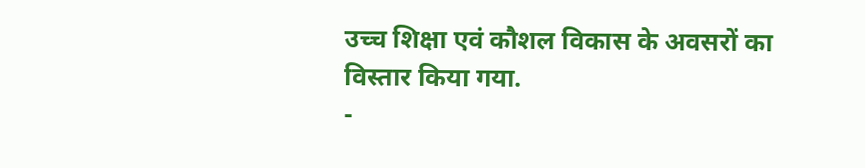उच्च शिक्षा एवं कौशल विकास के अवसरों का विस्तार किया गया.
-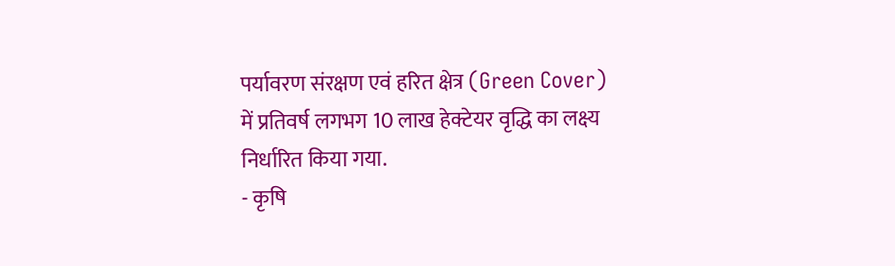पर्यावरण संरक्षण एवं हरित क्षेत्र (Green Cover) में प्रतिवर्ष लगभग 10 लाख हेक्टेयर वृद्धि का लक्ष्य निर्धारित किया गया.
- कृषि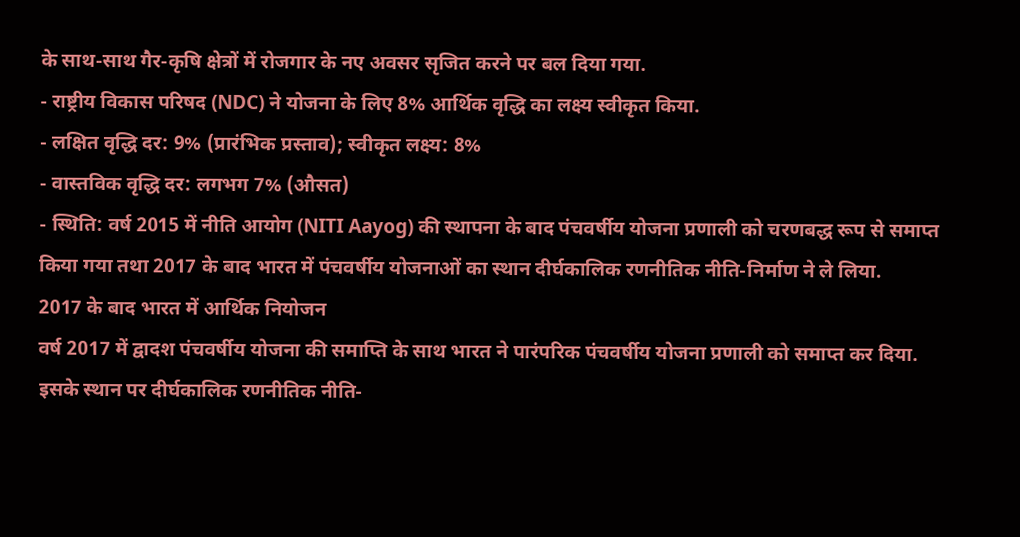के साथ-साथ गैर-कृषि क्षेत्रों में रोजगार के नए अवसर सृजित करने पर बल दिया गया.
- राष्ट्रीय विकास परिषद (NDC) ने योजना के लिए 8% आर्थिक वृद्धि का लक्ष्य स्वीकृत किया.
- लक्षित वृद्धि दर: 9% (प्रारंभिक प्रस्ताव); स्वीकृत लक्ष्य: 8%
- वास्तविक वृद्धि दर: लगभग 7% (औसत)
- स्थिति: वर्ष 2015 में नीति आयोग (NITI Aayog) की स्थापना के बाद पंचवर्षीय योजना प्रणाली को चरणबद्ध रूप से समाप्त किया गया तथा 2017 के बाद भारत में पंचवर्षीय योजनाओं का स्थान दीर्घकालिक रणनीतिक नीति-निर्माण ने ले लिया.
2017 के बाद भारत में आर्थिक नियोजन
वर्ष 2017 में द्वादश पंचवर्षीय योजना की समाप्ति के साथ भारत ने पारंपरिक पंचवर्षीय योजना प्रणाली को समाप्त कर दिया. इसके स्थान पर दीर्घकालिक रणनीतिक नीति-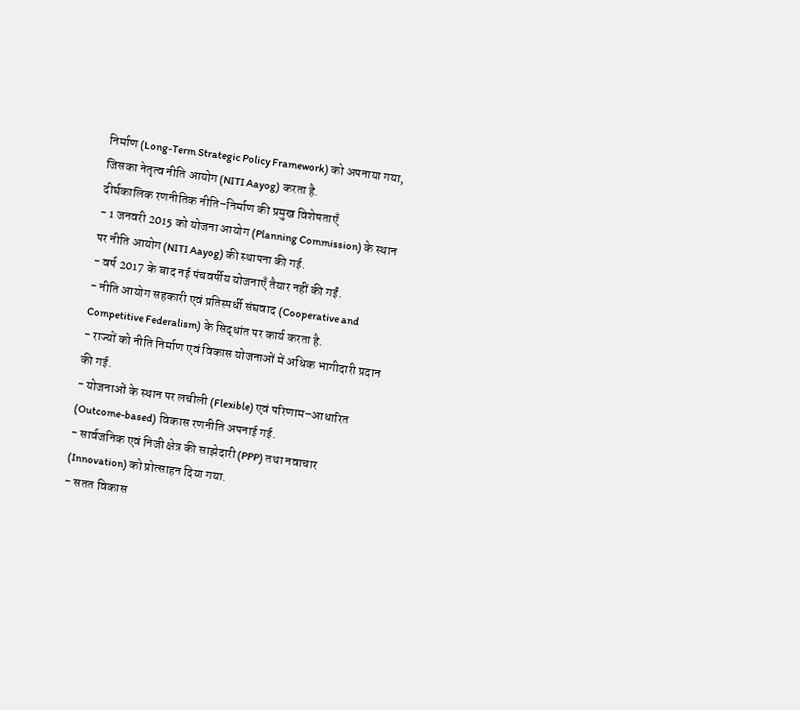निर्माण (Long-Term Strategic Policy Framework) को अपनाया गया, जिसका नेतृत्व नीति आयोग (NITI Aayog) करता है.
दीर्घकालिक रणनीतिक नीति–निर्माण की प्रमुख विशेषताएँ
- 1 जनवरी 2015 को योजना आयोग (Planning Commission) के स्थान पर नीति आयोग (NITI Aayog) की स्थापना की गई.
- वर्ष 2017 के बाद नई पंचवर्षीय योजनाएँ तैयार नहीं की गईं.
- नीति आयोग सहकारी एवं प्रतिस्पर्धी संघवाद (Cooperative and Competitive Federalism) के सिद्धांत पर कार्य करता है.
- राज्यों को नीति निर्माण एवं विकास योजनाओं में अधिक भागीदारी प्रदान की गई.
- योजनाओं के स्थान पर लचीली (Flexible) एवं परिणाम–आधारित (Outcome-based) विकास रणनीति अपनाई गई.
- सार्वजनिक एवं निजी क्षेत्र की साझेदारी (PPP) तथा नवाचार (Innovation) को प्रोत्साहन दिया गया.
- सतत विकास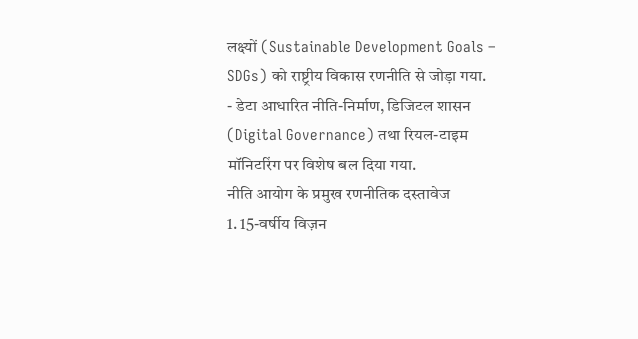लक्ष्यों (Sustainable Development Goals – SDGs) को राष्ट्रीय विकास रणनीति से जोड़ा गया.
- डेटा आधारित नीति-निर्माण, डिजिटल शासन (Digital Governance) तथा रियल-टाइम मॉनिटरिंग पर विशेष बल दिया गया.
नीति आयोग के प्रमुख रणनीतिक दस्तावेज
1. 15-वर्षीय विज़न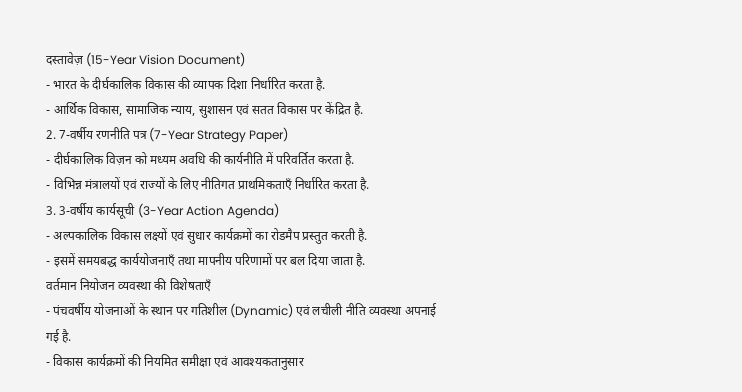दस्तावेज़ (15-Year Vision Document)
- भारत के दीर्घकालिक विकास की व्यापक दिशा निर्धारित करता है.
- आर्थिक विकास, सामाजिक न्याय, सुशासन एवं सतत विकास पर केंद्रित है.
2. 7-वर्षीय रणनीति पत्र (7-Year Strategy Paper)
- दीर्घकालिक विज़न को मध्यम अवधि की कार्यनीति में परिवर्तित करता है.
- विभिन्न मंत्रालयों एवं राज्यों के लिए नीतिगत प्राथमिकताएँ निर्धारित करता है.
3. 3-वर्षीय कार्यसूची (3-Year Action Agenda)
- अल्पकालिक विकास लक्ष्यों एवं सुधार कार्यक्रमों का रोडमैप प्रस्तुत करती है.
- इसमें समयबद्ध कार्ययोजनाएँ तथा मापनीय परिणामों पर बल दिया जाता है.
वर्तमान नियोजन व्यवस्था की विशेषताएँ
- पंचवर्षीय योजनाओं के स्थान पर गतिशील (Dynamic) एवं लचीली नीति व्यवस्था अपनाई गई है.
- विकास कार्यक्रमों की नियमित समीक्षा एवं आवश्यकतानुसार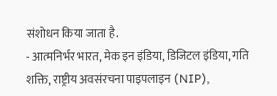संशोधन किया जाता है.
- आत्मनिर्भर भारत, मेक इन इंडिया, डिजिटल इंडिया, गति शक्ति, राष्ट्रीय अवसंरचना पाइपलाइन (NIP),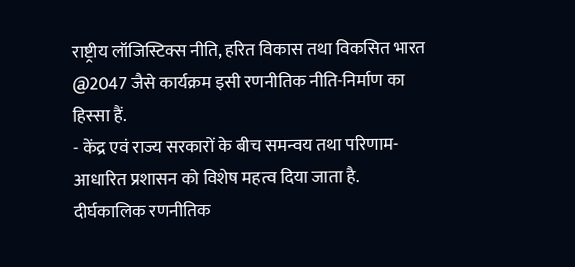राष्ट्रीय लॉजिस्टिक्स नीति, हरित विकास तथा विकसित भारत @2047 जैसे कार्यक्रम इसी रणनीतिक नीति-निर्माण का हिस्सा हैं.
- केंद्र एवं राज्य सरकारों के बीच समन्वय तथा परिणाम-आधारित प्रशासन को विशेष महत्व दिया जाता है.
दीर्घकालिक रणनीतिक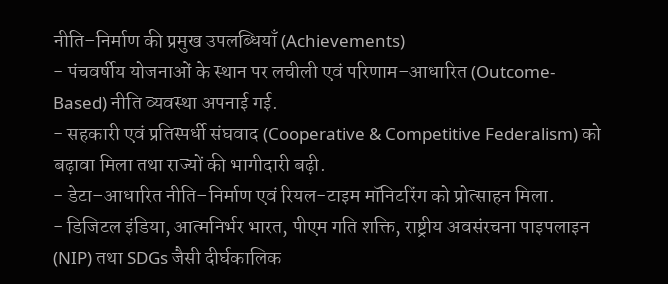नीति–निर्माण की प्रमुख उपलब्धियाँ (Achievements)
- पंचवर्षीय योजनाओं के स्थान पर लचीली एवं परिणाम–आधारित (Outcome-Based) नीति व्यवस्था अपनाई गई.
- सहकारी एवं प्रतिस्पर्धी संघवाद (Cooperative & Competitive Federalism) को बढ़ावा मिला तथा राज्यों की भागीदारी बढ़ी.
- डेटा–आधारित नीति–निर्माण एवं रियल-टाइम मॉनिटरिंग को प्रोत्साहन मिला.
- डिजिटल इंडिया, आत्मनिर्भर भारत, पीएम गति शक्ति, राष्ट्रीय अवसंरचना पाइपलाइन (NIP) तथा SDGs जैसी दीर्घकालिक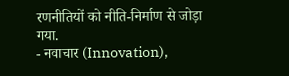रणनीतियों को नीति-निर्माण से जोड़ा गया.
- नवाचार (Innovation),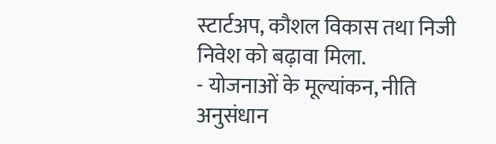स्टार्टअप, कौशल विकास तथा निजी निवेश को बढ़ावा मिला.
- योजनाओं के मूल्यांकन, नीति अनुसंधान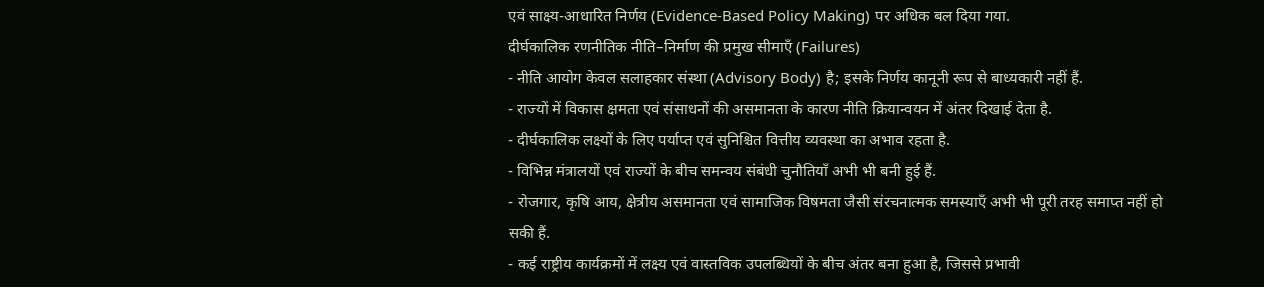एवं साक्ष्य-आधारित निर्णय (Evidence-Based Policy Making) पर अधिक बल दिया गया.
दीर्घकालिक रणनीतिक नीति–निर्माण की प्रमुख सीमाएँ (Failures)
- नीति आयोग केवल सलाहकार संस्था (Advisory Body) है; इसके निर्णय कानूनी रूप से बाध्यकारी नहीं हैं.
- राज्यों में विकास क्षमता एवं संसाधनों की असमानता के कारण नीति क्रियान्वयन में अंतर दिखाई देता है.
- दीर्घकालिक लक्ष्यों के लिए पर्याप्त एवं सुनिश्चित वित्तीय व्यवस्था का अभाव रहता है.
- विभिन्न मंत्रालयों एवं राज्यों के बीच समन्वय संबंधी चुनौतियाँ अभी भी बनी हुई हैं.
- रोजगार, कृषि आय, क्षेत्रीय असमानता एवं सामाजिक विषमता जैसी संरचनात्मक समस्याएँ अभी भी पूरी तरह समाप्त नहीं हो सकी हैं.
- कई राष्ट्रीय कार्यक्रमों में लक्ष्य एवं वास्तविक उपलब्धियों के बीच अंतर बना हुआ है, जिससे प्रभावी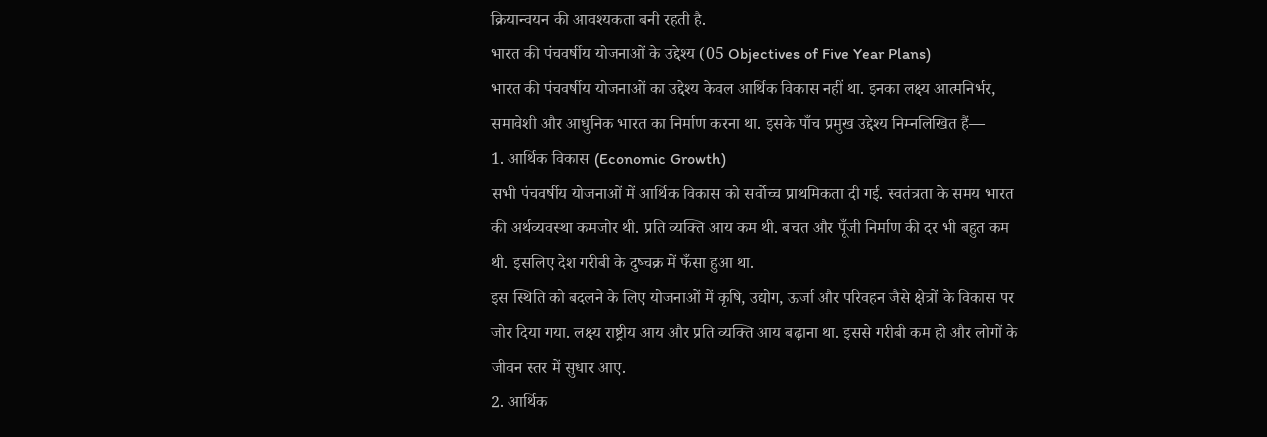क्रियान्वयन की आवश्यकता बनी रहती है.
भारत की पंचवर्षीय योजनाओं के उद्देश्य (05 Objectives of Five Year Plans)
भारत की पंचवर्षीय योजनाओं का उद्देश्य केवल आर्थिक विकास नहीं था. इनका लक्ष्य आत्मनिर्भर, समावेशी और आधुनिक भारत का निर्माण करना था. इसके पाँच प्रमुख उद्देश्य निम्नलिखित हैं—
1. आर्थिक विकास (Economic Growth)
सभी पंचवर्षीय योजनाओं में आर्थिक विकास को सर्वोच्च प्राथमिकता दी गई. स्वतंत्रता के समय भारत की अर्थव्यवस्था कमजोर थी. प्रति व्यक्ति आय कम थी. बचत और पूँजी निर्माण की दर भी बहुत कम थी. इसलिए देश गरीबी के दुष्चक्र में फँसा हुआ था.
इस स्थिति को बदलने के लिए योजनाओं में कृषि, उद्योग, ऊर्जा और परिवहन जैसे क्षेत्रों के विकास पर जोर दिया गया. लक्ष्य राष्ट्रीय आय और प्रति व्यक्ति आय बढ़ाना था. इससे गरीबी कम हो और लोगों के जीवन स्तर में सुधार आए.
2. आर्थिक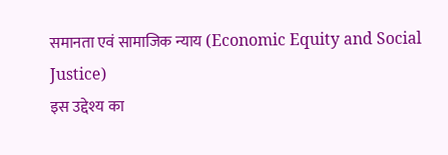समानता एवं सामाजिक न्याय (Economic Equity and Social Justice)
इस उद्देश्य का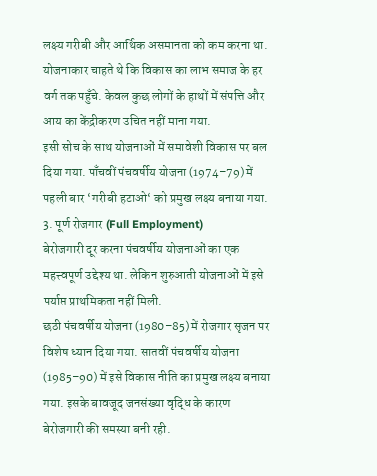लक्ष्य गरीबी और आर्थिक असमानता को कम करना था. योजनाकार चाहते थे कि विकास का लाभ समाज के हर वर्ग तक पहुँचे. केवल कुछ लोगों के हाथों में संपत्ति और आय का केंद्रीकरण उचित नहीं माना गया.
इसी सोच के साथ योजनाओं में समावेशी विकास पर बल दिया गया. पाँचवीं पंचवर्षीय योजना (1974–79) में पहली बार ‘गरीबी हटाओ‘ को प्रमुख लक्ष्य बनाया गया.
3. पूर्ण रोजगार (Full Employment)
बेरोजगारी दूर करना पंचवर्षीय योजनाओं का एक महत्त्वपूर्ण उद्देश्य था. लेकिन शुरुआती योजनाओं में इसे पर्याप्त प्राथमिकता नहीं मिली.
छठी पंचवर्षीय योजना (1980–85) में रोजगार सृजन पर विशेष ध्यान दिया गया. सातवीं पंचवर्षीय योजना (1985–90) में इसे विकास नीति का प्रमुख लक्ष्य बनाया गया. इसके बावजूद जनसंख्या वृद्धि के कारण बेरोजगारी की समस्या बनी रही.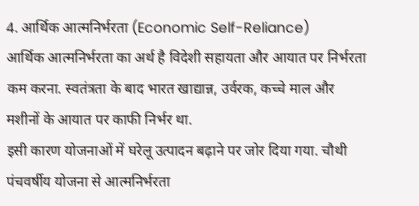4. आर्थिक आत्मनिर्भरता (Economic Self-Reliance)
आर्थिक आत्मनिर्भरता का अर्थ है विदेशी सहायता और आयात पर निर्भरता कम करना. स्वतंत्रता के बाद भारत खाद्यान्न, उर्वरक, कच्चे माल और मशीनों के आयात पर काफी निर्भर था.
इसी कारण योजनाओं में घरेलू उत्पादन बढ़ाने पर जोर दिया गया. चौथी पंचवर्षीय योजना से आत्मनिर्भरता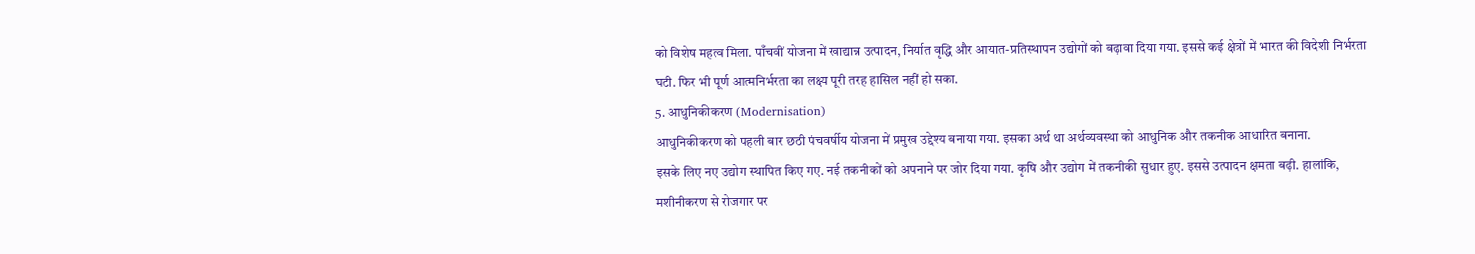को विशेष महत्व मिला. पाँचवीं योजना में खाद्यान्न उत्पादन, निर्यात वृद्धि और आयात-प्रतिस्थापन उद्योगों को बढ़ावा दिया गया. इससे कई क्षेत्रों में भारत की विदेशी निर्भरता घटी. फिर भी पूर्ण आत्मनिर्भरता का लक्ष्य पूरी तरह हासिल नहीं हो सका.
5. आधुनिकीकरण (Modernisation)
आधुनिकीकरण को पहली बार छठी पंचवर्षीय योजना में प्रमुख उद्देश्य बनाया गया. इसका अर्थ था अर्थव्यवस्था को आधुनिक और तकनीक आधारित बनाना.
इसके लिए नए उद्योग स्थापित किए गए. नई तकनीकों को अपनाने पर जोर दिया गया. कृषि और उद्योग में तकनीकी सुधार हुए. इससे उत्पादन क्षमता बढ़ी. हालांकि, मशीनीकरण से रोजगार पर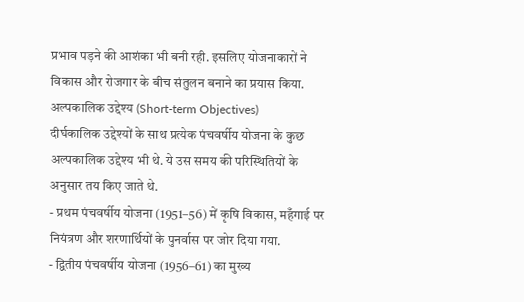प्रभाव पड़ने की आशंका भी बनी रही. इसलिए योजनाकारों ने विकास और रोजगार के बीच संतुलन बनाने का प्रयास किया.
अल्पकालिक उद्देश्य (Short-term Objectives)
दीर्घकालिक उद्देश्यों के साथ प्रत्येक पंचवर्षीय योजना के कुछ अल्पकालिक उद्देश्य भी थे. ये उस समय की परिस्थितियों के अनुसार तय किए जाते थे.
- प्रथम पंचवर्षीय योजना (1951–56) में कृषि विकास, महँगाई पर नियंत्रण और शरणार्थियों के पुनर्वास पर जोर दिया गया.
- द्वितीय पंचवर्षीय योजना (1956–61) का मुख्य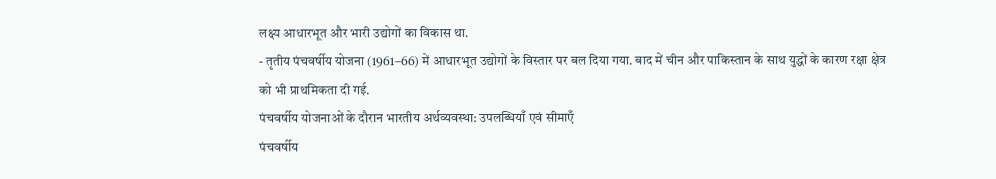लक्ष्य आधारभूत और भारी उद्योगों का विकास था.
- तृतीय पंचवर्षीय योजना (1961–66) में आधारभूत उद्योगों के विस्तार पर बल दिया गया. बाद में चीन और पाकिस्तान के साथ युद्धों के कारण रक्षा क्षेत्र को भी प्राथमिकता दी गई.
पंचवर्षीय योजनाओं के दौरान भारतीय अर्थव्यवस्था: उपलब्धियाँ एवं सीमाएँ
पंचवर्षीय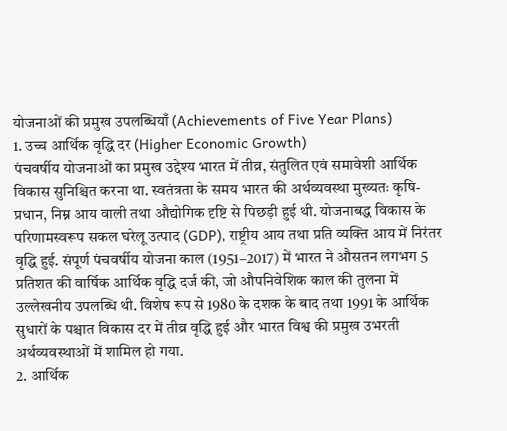योजनाओं की प्रमुख उपलब्धियाँ (Achievements of Five Year Plans)
1. उच्च आर्थिक वृद्धि दर (Higher Economic Growth)
पंचवर्षीय योजनाओं का प्रमुख उद्देश्य भारत में तीव्र, संतुलित एवं समावेशी आर्थिक विकास सुनिश्चित करना था. स्वतंत्रता के समय भारत की अर्थव्यवस्था मुख्यतः कृषि-प्रधान, निम्न आय वाली तथा औद्योगिक दृष्टि से पिछड़ी हुई थी. योजनाबद्ध विकास के परिणामस्वरूप सकल घरेलू उत्पाद (GDP), राष्ट्रीय आय तथा प्रति व्यक्ति आय में निरंतर वृद्धि हुई. संपूर्ण पंचवर्षीय योजना काल (1951–2017) में भारत ने औसतन लगभग 5 प्रतिशत की वार्षिक आर्थिक वृद्धि दर्ज की, जो औपनिवेशिक काल की तुलना में उल्लेखनीय उपलब्धि थी. विशेष रूप से 1980 के दशक के बाद तथा 1991 के आर्थिक सुधारों के पश्चात विकास दर में तीव्र वृद्धि हुई और भारत विश्व की प्रमुख उभरती अर्थव्यवस्थाओं में शामिल हो गया.
2. आर्थिक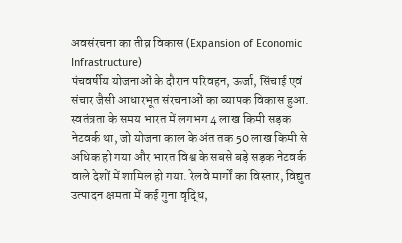अवसंरचना का तीव्र विकास (Expansion of Economic Infrastructure)
पंचवर्षीय योजनाओं के दौरान परिवहन, ऊर्जा, सिंचाई एवं संचार जैसी आधारभूत संरचनाओं का व्यापक विकास हुआ. स्वतंत्रता के समय भारत में लगभग 4 लाख किमी सड़क नेटवर्क था, जो योजना काल के अंत तक 50 लाख किमी से अधिक हो गया और भारत विश्व के सबसे बड़े सड़क नेटवर्क वाले देशों में शामिल हो गया. रेलवे मार्गों का विस्तार, विद्युत उत्पादन क्षमता में कई गुना वृद्धि,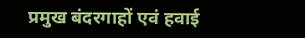प्रमुख बंदरगाहों एवं हवाई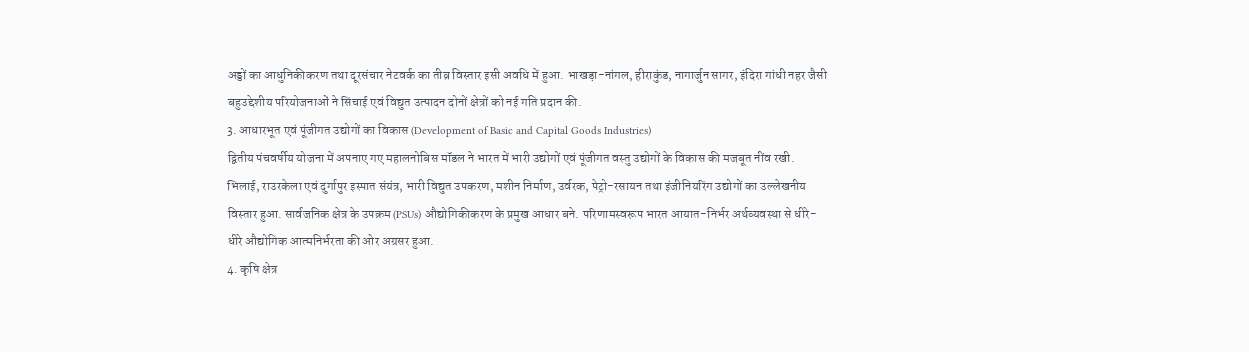अड्डों का आधुनिकीकरण तथा दूरसंचार नेटवर्क का तीव्र विस्तार इसी अवधि में हुआ. भाखड़ा-नांगल, हीराकुंड, नागार्जुन सागर, इंदिरा गांधी नहर जैसी बहुउद्देशीय परियोजनाओं ने सिंचाई एवं विद्युत उत्पादन दोनों क्षेत्रों को नई गति प्रदान की.
3. आधारभूत एवं पूंजीगत उद्योगों का विकास (Development of Basic and Capital Goods Industries)
द्वितीय पंचवर्षीय योजना में अपनाए गए महालनोबिस मॉडल ने भारत में भारी उद्योगों एवं पूंजीगत वस्तु उद्योगों के विकास की मजबूत नींव रखी. भिलाई, राउरकेला एवं दुर्गापुर इस्पात संयंत्र, भारी विद्युत उपकरण, मशीन निर्माण, उर्वरक, पेट्रो-रसायन तथा इंजीनियरिंग उद्योगों का उल्लेखनीय विस्तार हुआ. सार्वजनिक क्षेत्र के उपक्रम (PSUs) औद्योगिकीकरण के प्रमुख आधार बने. परिणामस्वरूप भारत आयात-निर्भर अर्थव्यवस्था से धीरे-धीरे औद्योगिक आत्मनिर्भरता की ओर अग्रसर हुआ.
4. कृषि क्षेत्र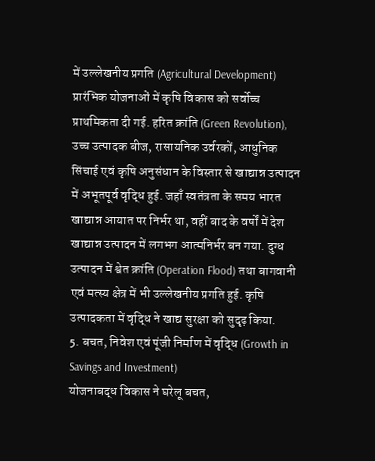में उल्लेखनीय प्रगति (Agricultural Development)
प्रारंभिक योजनाओं में कृषि विकास को सर्वोच्च प्राथमिकता दी गई. हरित क्रांति (Green Revolution), उच्च उत्पादक बीज, रासायनिक उर्वरकों, आधुनिक सिंचाई एवं कृषि अनुसंधान के विस्तार से खाद्यान्न उत्पादन में अभूतपूर्व वृद्धि हुई. जहाँ स्वतंत्रता के समय भारत खाद्यान्न आयात पर निर्भर था, वहीं बाद के वर्षों में देश खाद्यान्न उत्पादन में लगभग आत्मनिर्भर बन गया. दुग्ध उत्पादन में श्वेत क्रांति (Operation Flood) तथा बागवानी एवं मत्स्य क्षेत्र में भी उल्लेखनीय प्रगति हुई. कृषि उत्पादकता में वृद्धि ने खाद्य सुरक्षा को सुदृढ़ किया.
5. बचत, निवेश एवं पूंजी निर्माण में वृद्धि (Growth in Savings and Investment)
योजनाबद्ध विकास ने घरेलू बचत,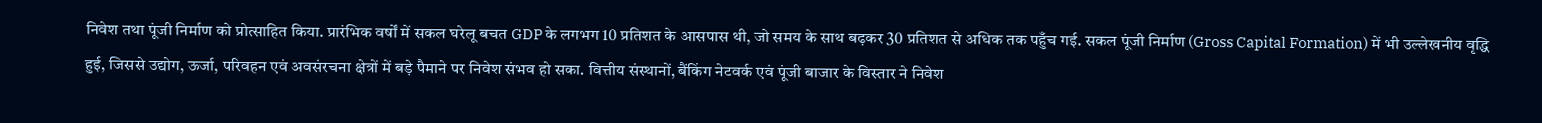निवेश तथा पूंजी निर्माण को प्रोत्साहित किया. प्रारंभिक वर्षों में सकल घरेलू बचत GDP के लगभग 10 प्रतिशत के आसपास थी, जो समय के साथ बढ़कर 30 प्रतिशत से अधिक तक पहुँच गई. सकल पूंजी निर्माण (Gross Capital Formation) में भी उल्लेखनीय वृद्धि हुई, जिससे उद्योग, ऊर्जा, परिवहन एवं अवसंरचना क्षेत्रों में बड़े पैमाने पर निवेश संभव हो सका. वित्तीय संस्थानों, बैंकिंग नेटवर्क एवं पूंजी बाजार के विस्तार ने निवेश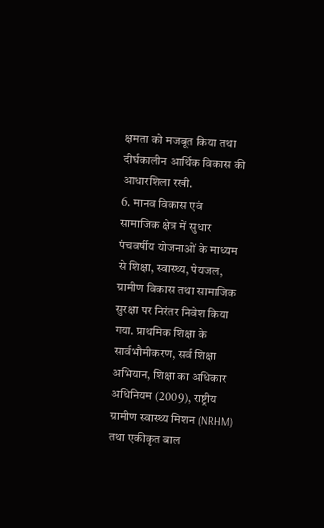क्षमता को मजबूत किया तथा दीर्घकालीन आर्थिक विकास की आधारशिला रखी.
6. मानव विकास एवं सामाजिक क्षेत्र में सुधार
पंचवर्षीय योजनाओं के माध्यम से शिक्षा, स्वास्थ्य, पेयजल, ग्रामीण विकास तथा सामाजिक सुरक्षा पर निरंतर निवेश किया गया. प्राथमिक शिक्षा के सार्वभौमीकरण, सर्व शिक्षा अभियान, शिक्षा का अधिकार अधिनियम (2009), राष्ट्रीय ग्रामीण स्वास्थ्य मिशन (NRHM) तथा एकीकृत बाल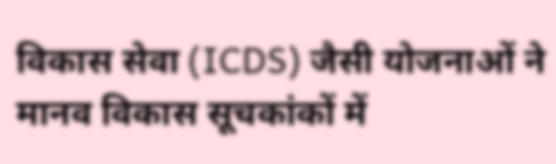विकास सेवा (ICDS) जैसी योजनाओं ने मानव विकास सूचकांकों में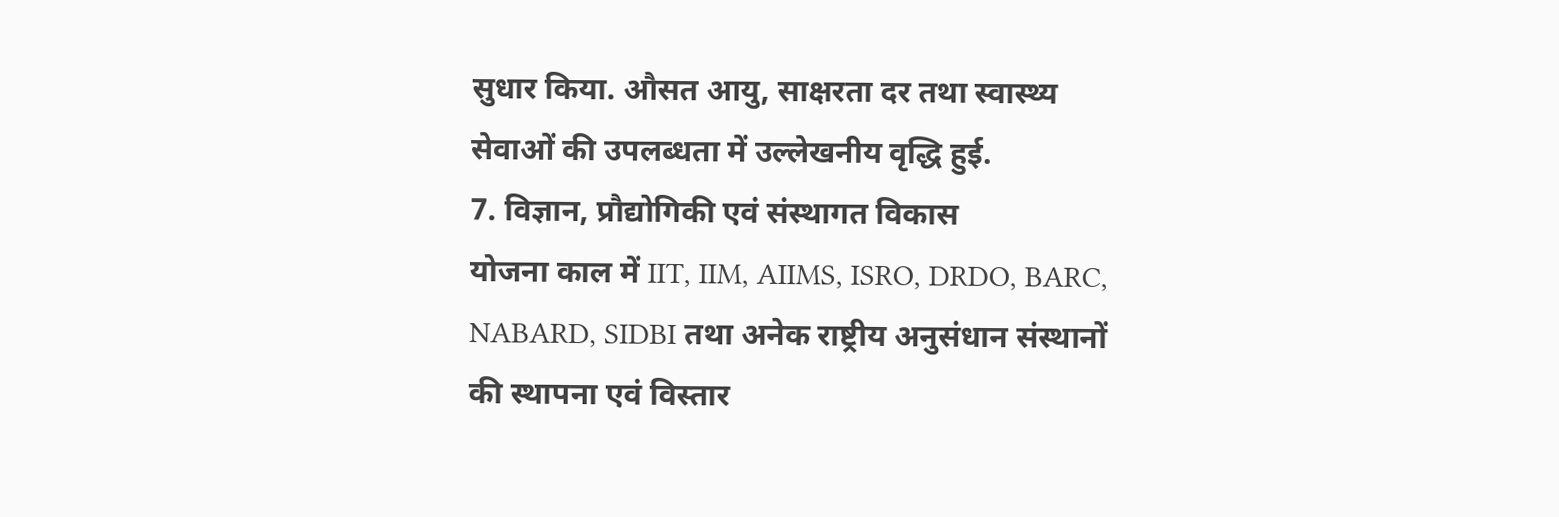सुधार किया. औसत आयु, साक्षरता दर तथा स्वास्थ्य सेवाओं की उपलब्धता में उल्लेखनीय वृद्धि हुई.
7. विज्ञान, प्रौद्योगिकी एवं संस्थागत विकास
योजना काल में IIT, IIM, AIIMS, ISRO, DRDO, BARC, NABARD, SIDBI तथा अनेक राष्ट्रीय अनुसंधान संस्थानों की स्थापना एवं विस्तार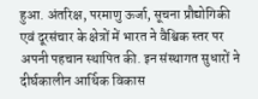हुआ. अंतरिक्ष, परमाणु ऊर्जा, सूचना प्रौद्योगिकी एवं दूरसंचार के क्षेत्रों में भारत ने वैश्विक स्तर पर अपनी पहचान स्थापित की. इन संस्थागत सुधारों ने दीर्घकालीन आर्थिक विकास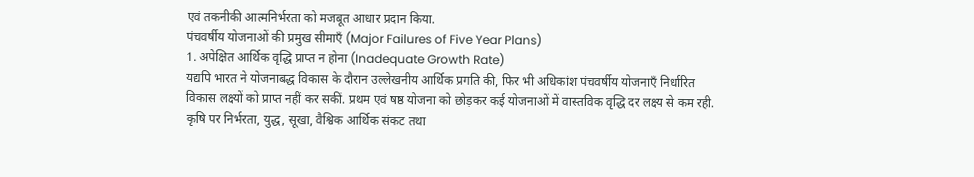एवं तकनीकी आत्मनिर्भरता को मजबूत आधार प्रदान किया.
पंचवर्षीय योजनाओं की प्रमुख सीमाएँ (Major Failures of Five Year Plans)
1. अपेक्षित आर्थिक वृद्धि प्राप्त न होना (Inadequate Growth Rate)
यद्यपि भारत ने योजनाबद्ध विकास के दौरान उल्लेखनीय आर्थिक प्रगति की, फिर भी अधिकांश पंचवर्षीय योजनाएँ निर्धारित विकास लक्ष्यों को प्राप्त नहीं कर सकीं. प्रथम एवं षष्ठ योजना को छोड़कर कई योजनाओं में वास्तविक वृद्धि दर लक्ष्य से कम रही. कृषि पर निर्भरता, युद्ध, सूखा, वैश्विक आर्थिक संकट तथा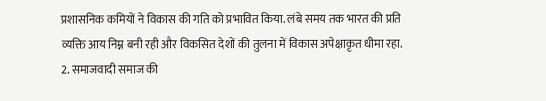प्रशासनिक कमियों ने विकास की गति को प्रभावित किया. लंबे समय तक भारत की प्रति व्यक्ति आय निम्न बनी रही और विकसित देशों की तुलना में विकास अपेक्षाकृत धीमा रहा.
2. समाजवादी समाज की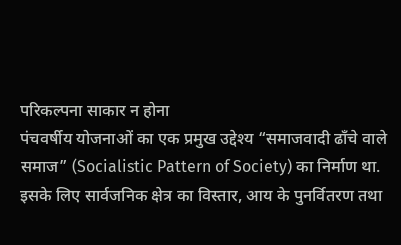परिकल्पना साकार न होना
पंचवर्षीय योजनाओं का एक प्रमुख उद्देश्य “समाजवादी ढाँचे वाले समाज” (Socialistic Pattern of Society) का निर्माण था. इसके लिए सार्वजनिक क्षेत्र का विस्तार, आय के पुनर्वितरण तथा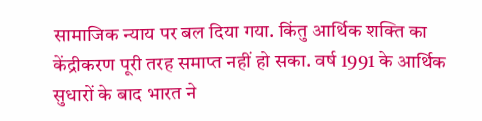सामाजिक न्याय पर बल दिया गया. किंतु आर्थिक शक्ति का केंद्रीकरण पूरी तरह समाप्त नहीं हो सका. वर्ष 1991 के आर्थिक सुधारों के बाद भारत ने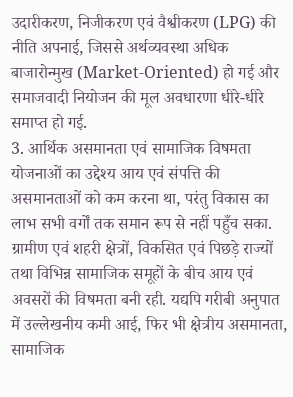उदारीकरण, निजीकरण एवं वैश्वीकरण (LPG) की नीति अपनाई, जिससे अर्थव्यवस्था अधिक बाजारोन्मुख (Market-Oriented) हो गई और समाजवादी नियोजन की मूल अवधारणा धीरे-धीरे समाप्त हो गई.
3. आर्थिक असमानता एवं सामाजिक विषमता
योजनाओं का उद्देश्य आय एवं संपत्ति की असमानताओं को कम करना था, परंतु विकास का लाभ सभी वर्गों तक समान रूप से नहीं पहुँच सका. ग्रामीण एवं शहरी क्षेत्रों, विकसित एवं पिछड़े राज्यों तथा विभिन्न सामाजिक समूहों के बीच आय एवं अवसरों की विषमता बनी रही. यद्यपि गरीबी अनुपात में उल्लेखनीय कमी आई, फिर भी क्षेत्रीय असमानता, सामाजिक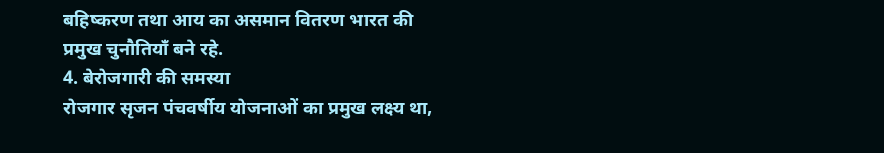बहिष्करण तथा आय का असमान वितरण भारत की प्रमुख चुनौतियाँ बने रहे.
4. बेरोजगारी की समस्या
रोजगार सृजन पंचवर्षीय योजनाओं का प्रमुख लक्ष्य था,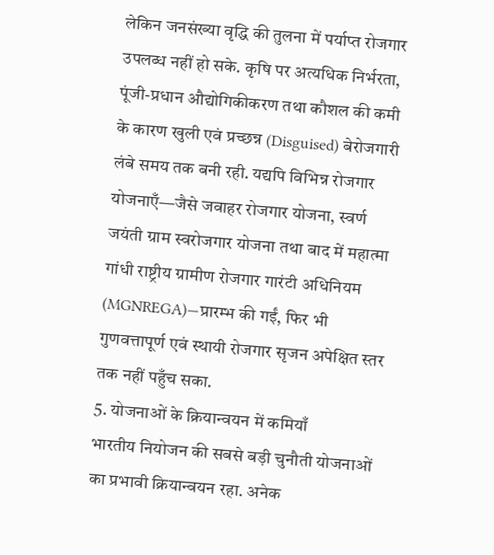लेकिन जनसंख्या वृद्धि की तुलना में पर्याप्त रोजगार उपलब्ध नहीं हो सके. कृषि पर अत्यधिक निर्भरता, पूंजी-प्रधान औद्योगिकीकरण तथा कौशल की कमी के कारण खुली एवं प्रच्छन्न (Disguised) बेरोजगारी लंबे समय तक बनी रही. यद्यपि विभिन्न रोजगार योजनाएँ—जैसे जवाहर रोजगार योजना, स्वर्ण जयंती ग्राम स्वरोजगार योजना तथा बाद में महात्मा गांधी राष्ट्रीय ग्रामीण रोजगार गारंटी अधिनियम (MGNREGA)—प्रारम्भ की गईं, फिर भी गुणवत्तापूर्ण एवं स्थायी रोजगार सृजन अपेक्षित स्तर तक नहीं पहुँच सका.
5. योजनाओं के क्रियान्वयन में कमियाँ
भारतीय नियोजन की सबसे बड़ी चुनौती योजनाओं का प्रभावी क्रियान्वयन रहा. अनेक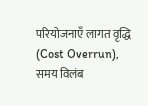परियोजनाएँ लागत वृद्धि (Cost Overrun), समय विलंब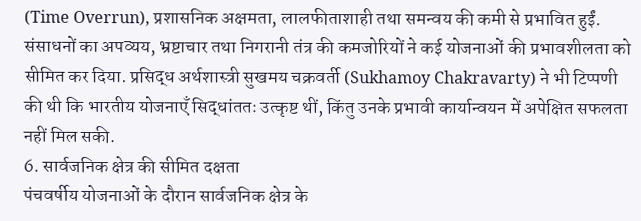(Time Overrun), प्रशासनिक अक्षमता, लालफीताशाही तथा समन्वय की कमी से प्रभावित हुईं. संसाधनों का अपव्यय, भ्रष्टाचार तथा निगरानी तंत्र की कमजोरियों ने कई योजनाओं की प्रभावशीलता को सीमित कर दिया. प्रसिद्ध अर्थशास्त्री सुखमय चक्रवर्ती (Sukhamoy Chakravarty) ने भी टिप्पणी की थी कि भारतीय योजनाएँ सिद्धांततः उत्कृष्ट थीं, किंतु उनके प्रभावी कार्यान्वयन में अपेक्षित सफलता नहीं मिल सकी.
6. सार्वजनिक क्षेत्र की सीमित दक्षता
पंचवर्षीय योजनाओं के दौरान सार्वजनिक क्षेत्र के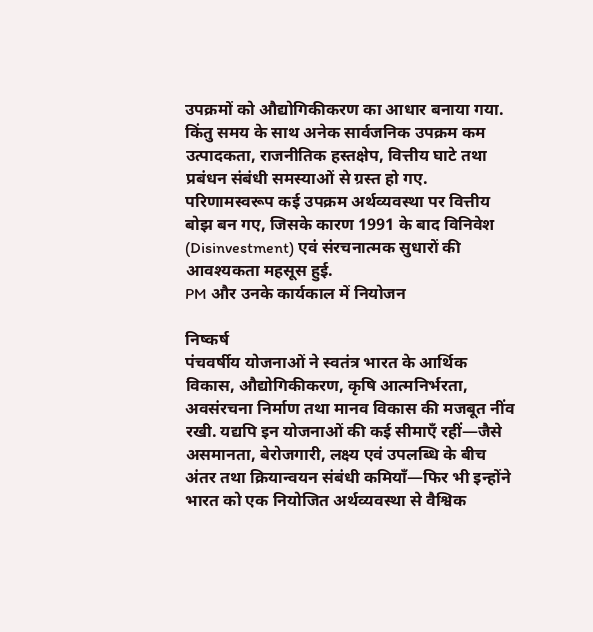उपक्रमों को औद्योगिकीकरण का आधार बनाया गया. किंतु समय के साथ अनेक सार्वजनिक उपक्रम कम उत्पादकता, राजनीतिक हस्तक्षेप, वित्तीय घाटे तथा प्रबंधन संबंधी समस्याओं से ग्रस्त हो गए. परिणामस्वरूप कई उपक्रम अर्थव्यवस्था पर वित्तीय बोझ बन गए, जिसके कारण 1991 के बाद विनिवेश (Disinvestment) एवं संरचनात्मक सुधारों की आवश्यकता महसूस हुई.
PM और उनके कार्यकाल में नियोजन

निष्कर्ष
पंचवर्षीय योजनाओं ने स्वतंत्र भारत के आर्थिक विकास, औद्योगिकीकरण, कृषि आत्मनिर्भरता, अवसंरचना निर्माण तथा मानव विकास की मजबूत नींव रखी. यद्यपि इन योजनाओं की कई सीमाएँ रहीं—जैसे असमानता, बेरोजगारी, लक्ष्य एवं उपलब्धि के बीच अंतर तथा क्रियान्वयन संबंधी कमियाँ—फिर भी इन्होंने भारत को एक नियोजित अर्थव्यवस्था से वैश्विक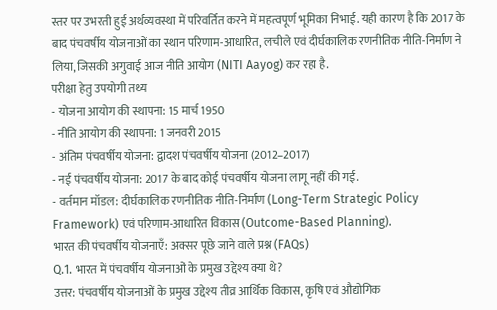स्तर पर उभरती हुई अर्थव्यवस्था में परिवर्तित करने में महत्वपूर्ण भूमिका निभाई. यही कारण है कि 2017 के बाद पंचवर्षीय योजनाओं का स्थान परिणाम-आधारित, लचीले एवं दीर्घकालिक रणनीतिक नीति-निर्माण ने लिया, जिसकी अगुवाई आज नीति आयोग (NITI Aayog) कर रहा है.
परीक्षा हेतु उपयोगी तथ्य
- योजना आयोग की स्थापना: 15 मार्च 1950
- नीति आयोग की स्थापना: 1 जनवरी 2015
- अंतिम पंचवर्षीय योजना: द्वादश पंचवर्षीय योजना (2012–2017)
- नई पंचवर्षीय योजना: 2017 के बाद कोई पंचवर्षीय योजना लागू नहीं की गई.
- वर्तमान मॉडल: दीर्घकालिक रणनीतिक नीति-निर्माण (Long-Term Strategic Policy Framework) एवं परिणाम-आधारित विकास (Outcome-Based Planning).
भारत की पंचवर्षीय योजनाएँ: अक्सर पूछे जाने वाले प्रश्न (FAQs)
Q.1. भारत में पंचवर्षीय योजनाओं के प्रमुख उद्देश्य क्या थे?
उत्तर: पंचवर्षीय योजनाओं के प्रमुख उद्देश्य तीव्र आर्थिक विकास, कृषि एवं औद्योगिक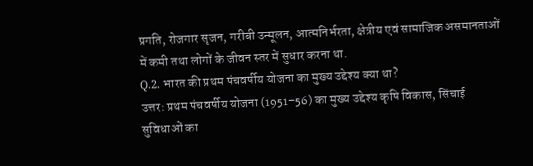प्रगति, रोजगार सृजन, गरीबी उन्मूलन, आत्मनिर्भरता, क्षेत्रीय एवं सामाजिक असमानताओं में कमी तथा लोगों के जीवन स्तर में सुधार करना था.
Q.2. भारत की प्रथम पंचवर्षीय योजना का मुख्य उद्देश्य क्या था?
उत्तर: प्रथम पंचवर्षीय योजना (1951–56) का मुख्य उद्देश्य कृषि विकास, सिंचाई सुविधाओं का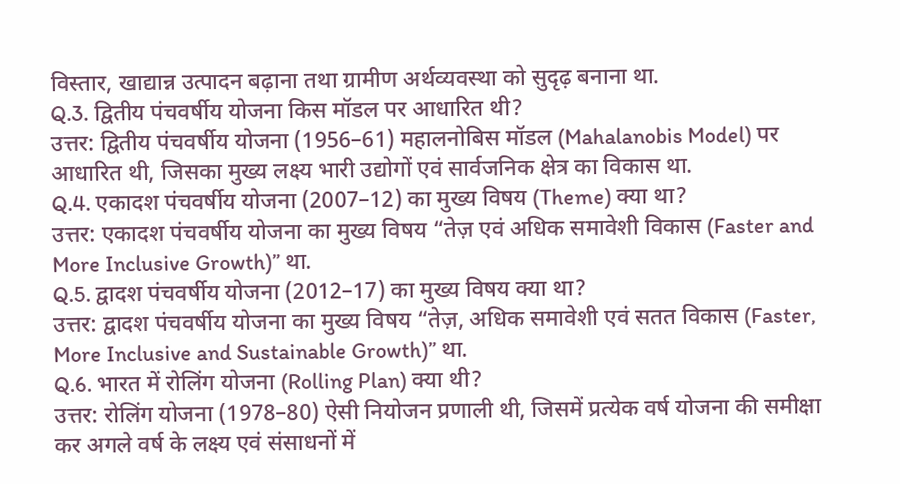विस्तार, खाद्यान्न उत्पादन बढ़ाना तथा ग्रामीण अर्थव्यवस्था को सुदृढ़ बनाना था.
Q.3. द्वितीय पंचवर्षीय योजना किस मॉडल पर आधारित थी?
उत्तर: द्वितीय पंचवर्षीय योजना (1956–61) महालनोबिस मॉडल (Mahalanobis Model) पर आधारित थी, जिसका मुख्य लक्ष्य भारी उद्योगों एवं सार्वजनिक क्षेत्र का विकास था.
Q.4. एकादश पंचवर्षीय योजना (2007–12) का मुख्य विषय (Theme) क्या था?
उत्तर: एकादश पंचवर्षीय योजना का मुख्य विषय “तेज़ एवं अधिक समावेशी विकास (Faster and More Inclusive Growth)” था.
Q.5. द्वादश पंचवर्षीय योजना (2012–17) का मुख्य विषय क्या था?
उत्तर: द्वादश पंचवर्षीय योजना का मुख्य विषय “तेज़, अधिक समावेशी एवं सतत विकास (Faster, More Inclusive and Sustainable Growth)” था.
Q.6. भारत में रोलिंग योजना (Rolling Plan) क्या थी?
उत्तर: रोलिंग योजना (1978–80) ऐसी नियोजन प्रणाली थी, जिसमें प्रत्येक वर्ष योजना की समीक्षा कर अगले वर्ष के लक्ष्य एवं संसाधनों में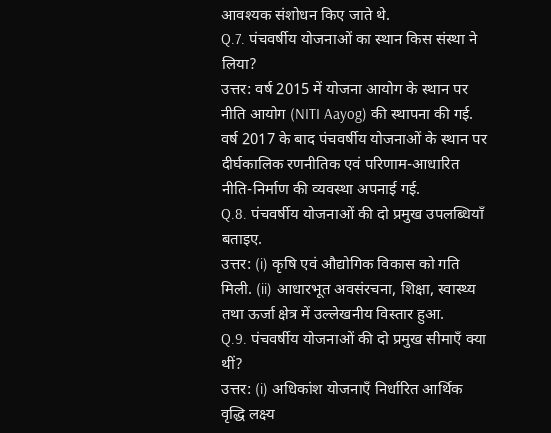आवश्यक संशोधन किए जाते थे.
Q.7. पंचवर्षीय योजनाओं का स्थान किस संस्था ने लिया?
उत्तर: वर्ष 2015 में योजना आयोग के स्थान पर नीति आयोग (NITI Aayog) की स्थापना की गई. वर्ष 2017 के बाद पंचवर्षीय योजनाओं के स्थान पर दीर्घकालिक रणनीतिक एवं परिणाम-आधारित नीति-निर्माण की व्यवस्था अपनाई गई.
Q.8. पंचवर्षीय योजनाओं की दो प्रमुख उपलब्धियाँ बताइए.
उत्तर: (i) कृषि एवं औद्योगिक विकास को गति मिली. (ii) आधारभूत अवसंरचना, शिक्षा, स्वास्थ्य तथा ऊर्जा क्षेत्र में उल्लेखनीय विस्तार हुआ.
Q.9. पंचवर्षीय योजनाओं की दो प्रमुख सीमाएँ क्या थीं?
उत्तर: (i) अधिकांश योजनाएँ निर्धारित आर्थिक वृद्धि लक्ष्य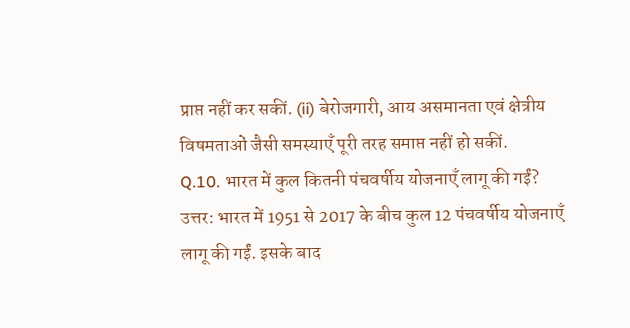प्राप्त नहीं कर सकीं. (ii) बेरोजगारी, आय असमानता एवं क्षेत्रीय विषमताओं जैसी समस्याएँ पूरी तरह समाप्त नहीं हो सकीं.
Q.10. भारत में कुल कितनी पंचवर्षीय योजनाएँ लागू की गईं?
उत्तर: भारत में 1951 से 2017 के बीच कुल 12 पंचवर्षीय योजनाएँ लागू की गईं. इसके बाद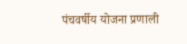पंचवर्षीय योजना प्रणाली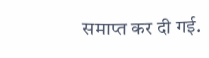समाप्त कर दी गई.